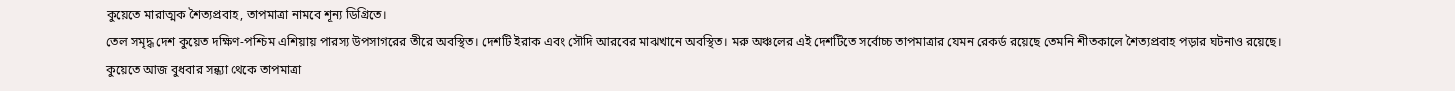কুয়েতে মারাত্মক শৈত্যপ্রবাহ, তাপমাত্রা নামবে শূন্য ডিগ্রিতে।
তেল সমৃদ্ধ দেশ কুয়েত দক্ষিণ-পশ্চিম এশিয়ায় পারস্য উপসাগরের তীরে অবস্থিত। দেশটি ইরাক এবং সৌদি আরবের মাঝখানে অবস্থিত। মরু অঞ্চলের এই দেশটিতে সর্বোচ্চ তাপমাত্রার যেমন রেকর্ড রয়েছে তেমনি শীতকালে শৈত্যপ্রবাহ পড়ার ঘটনাও রয়েছে।
কুয়েতে আজ বুধবার সন্ধ্যা থেকে তাপমাত্রা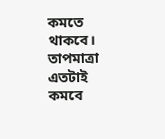কমতে থাকবে। তাপমাত্রা এতটাই কমবে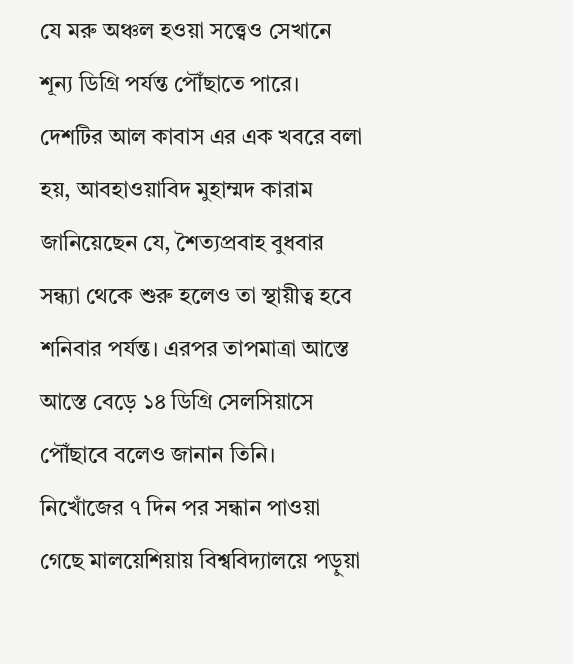যে মরু অঞ্চল হওয়া সত্ত্বেও সেখানে শূন্য ডিগ্রি পর্যন্ত পৌঁছাতে পারে।
দেশটির আল কাবাস এর এক খবরে বলা হয়, আবহাওয়াবিদ মুহাম্মদ কারাম জানিয়েছেন যে, শৈত্যপ্রবাহ বুধবার সন্ধ্যা থেকে শুরু হলেও তা স্থায়ীত্ব হবে শনিবার পর্যন্ত। এরপর তাপমাত্রা আস্তে আস্তে বেড়ে ১৪ ডিগ্রি সেলসিয়াসে পৌঁছাবে বলেও জানান তিনি।
নিখোঁজের ৭ দিন পর সন্ধান পাওয়া গেছে মালয়েশিয়ায় বিশ্ববিদ্যালয়ে পড়ুয়া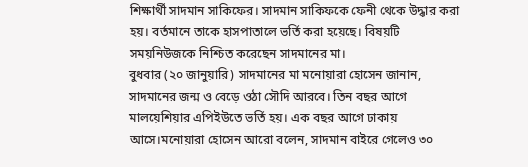শিক্ষার্থী সাদমান সাকিফের। সাদমান সাকিফকে ফেনী থেকে উদ্ধার করা হয়। বর্তমানে তাকে হাসপাতালে ভর্তি করা হয়েছে। বিষয়টি সময়নিউজকে নিশ্চিত করেছেন সাদমানের মা।
বুধবার (২০ জানুয়ারি) সাদমানের মা মনোয়ারা হোসেন জানান, সাদমানের জন্ম ও বেড়ে ওঠা সৌদি আরবে। তিন বছর আগে মালয়েশিয়ার এপিইউতে ভর্তি হয়। এক বছর আগে ঢাকায় আসে।মনোয়ারা হোসেন আরো বলেন, সাদমান বাইরে গেলেও ৩০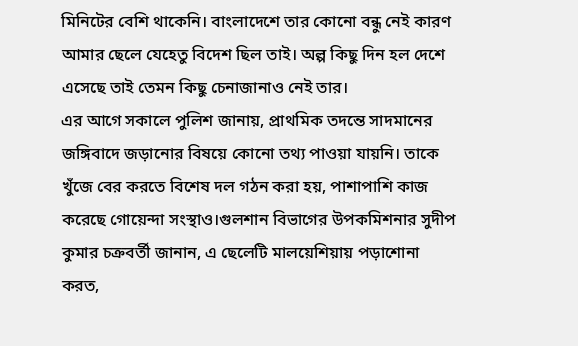মিনিটের বেশি থাকেনি। বাংলাদেশে তার কোনো বন্ধু নেই কারণ আমার ছেলে যেহেতু বিদেশ ছিল তাই। অল্প কিছু দিন হল দেশে এসেছে তাই তেমন কিছু চেনাজানাও নেই তার।
এর আগে সকালে পুলিশ জানায়, প্রাথমিক তদন্তে সাদমানের জঙ্গিবাদে জড়ানোর বিষয়ে কোনো তথ্য পাওয়া যায়নি। তাকে খুঁজে বের করতে বিশেষ দল গঠন করা হয়, পাশাপাশি কাজ করেছে গোয়েন্দা সংস্থাও।গুলশান বিভাগের উপকমিশনার সুদীপ কুমার চক্রবর্তী জানান, এ ছেলেটি মালয়েশিয়ায় পড়াশোনা করত,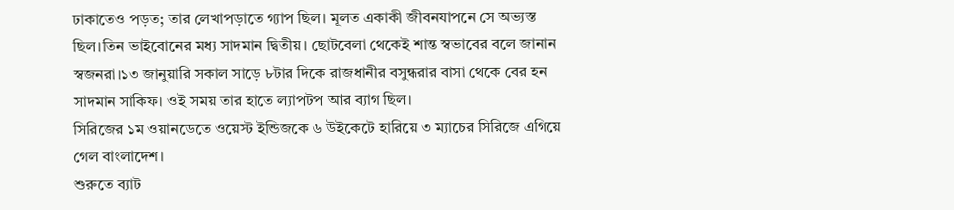ঢাকাতেও পড়ত; তার লেখাপড়াতে গ্যাপ ছিল। মূলত একাকী জীবনযাপনে সে অভ্যস্ত ছিল।তিন ভাইবোনের মধ্য সাদমান দ্বিতীয়। ছোটবেলা থেকেই শান্ত স্বভাবের বলে জানান স্বজনরা।১৩ জানুয়ারি সকাল সাড়ে ৮টার দিকে রাজধানীর বসুন্ধরার বাসা থেকে বের হন সাদমান সাকিফ। ওই সময় তার হাতে ল্যাপটপ আর ব্যাগ ছিল।
সিরিজের ১ম ওয়ানডেতে ওয়েস্ট ইন্ডিজকে ৬ উইকেটে হারিয়ে ৩ ম্যাচের সিরিজে এগিয়ে গেল বাংলাদেশ।
শুরুতে ব্যাট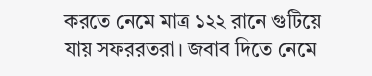করতে নেমে মাত্র ১২২ রানে গুটিয়ে যায় সফররতরা। জবাব দিতে নেমে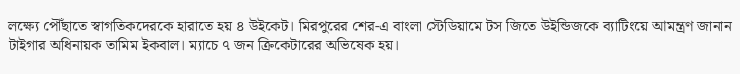লক্ষ্যে পৌঁছাতে স্বাগতিকদেরকে হারাতে হয় ৪ উইকেট। মিরপুরের শের-এ বাংলা স্টেডিয়ামে টস জিতে উইন্ডিজকে ব্যাটিংয়ে আমন্ত্রণ জানান টাইগার অধিনায়ক তামিম ইকবাল। ম্যাচে ৭ জন ক্রিকেটারের অভিষেক হয়।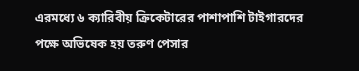এরমধ্যে ৬ ক্যারিবীয় ক্রিকেটারের পাশাপাশি টাইগারদের পক্ষে অভিষেক হয় তরুণ পেসার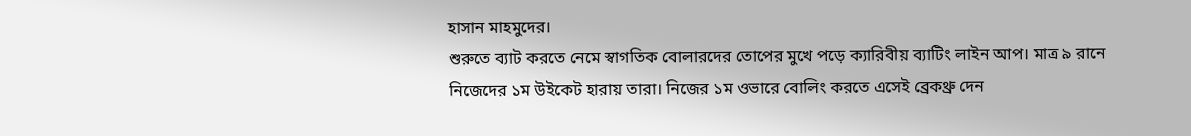হাসান মাহমুদের।
শুরুতে ব্যাট করতে নেমে স্বাগতিক বোলারদের তোপের মুখে পড়ে ক্যারিবীয় ব্যাটিং লাইন আপ। মাত্র ৯ রানে নিজেদের ১ম উইকেট হারায় তারা। নিজের ১ম ওভারে বোলিং করতে এসেই ব্রেকথ্রু দেন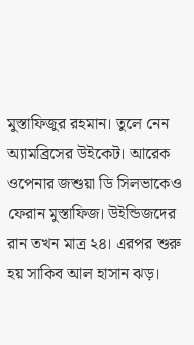মুস্তাফিজুর রহমান। তুলে নেন অ্যামব্রিসের উইকেট। আরেক ওপেনার জশুয়া ডি সিলভাকেও ফেরান মুস্তাফিজ। উইন্ডিজদের রান তখন মাত্র ২৪। এরপর শুরু হয় সাকিব আল হাসান ঝড়।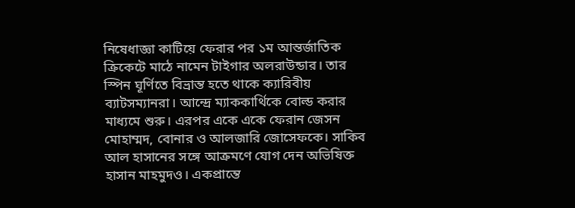নিষেধাজ্ঞা কাটিয়ে ফেরার পর ১ম আন্তর্জাতিক ক্রিকেটে মাঠে নামেন টাইগার অলরাউন্ডার। তার স্পিন ঘূর্ণিতে বিভ্রান্ত হতে থাকে ক্যারিবীয় ব্যাটসম্যানরা। আন্দ্রে ম্যাককার্থিকে বোল্ড করার মাধ্যমে শুরু। এরপর একে একে ফেরান জেসন মোহাম্মদ, বোনার ও আলজারি জোসেফকে। সাকিব আল হাসানের সঙ্গে আক্রমণে যোগ দেন অভিষিক্ত হাসান মাহমুদও। একপ্রান্তে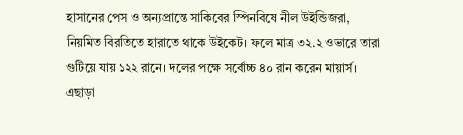হাসানের পেস ও অন্যপ্রান্তে সাকিবের স্পিনবিষে নীল উইন্ডিজরা, নিয়মিত বিরতিতে হারাতে থাকে উইকেট। ফলে মাত্র ৩২.২ ওভারে তারা গুটিয়ে যায় ১২২ রানে। দলের পক্ষে সর্বোচ্চ ৪০ রান করেন মায়ার্স। এছাড়া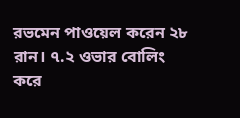রভমেন পাওয়েল করেন ২৮ রান। ৭.২ ওভার বোলিং করে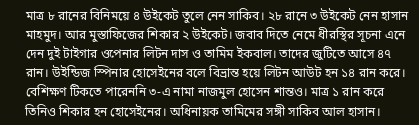মাত্র ৮ রানের বিনিময়ে ৪ উইকেট তুলে নেন সাকিব। ২৮ রানে ৩ উইকেট নেন হাসান মাহমুদ। আর মুস্তাফিজের শিকার ২ উইকেট। জবাব দিতে নেমে ধীরস্থির সূচনা এনে দেন দুই টাইগার ওপেনার লিটন দাস ও তামিম ইকবাল। তাদের জুটিতে আসে ৪৭ রান। উইন্ডিজ স্পিনার হোসেইনের বলে বিভ্রান্ত হয়ে লিটন আউট হন ১৪ রান করে। বেশিক্ষণ টিকতে পারেননি ৩-এ নামা নাজমুল হোসেন শান্তও। মাত্র ১ রান করে তিনিও শিকার হন হোসেইনের। অধিনায়ক তামিমের সঙ্গী সাকিব আল হাসান।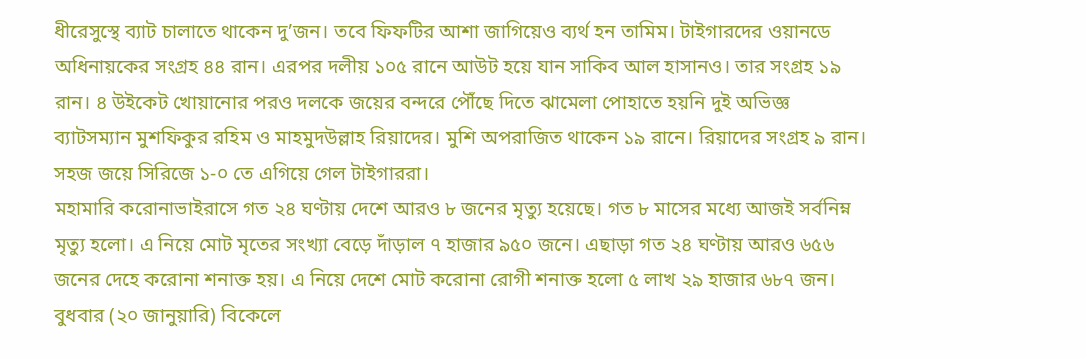ধীরেসুস্থে ব্যাট চালাতে থাকেন দু’জন। তবে ফিফটির আশা জাগিয়েও ব্যর্থ হন তামিম। টাইগারদের ওয়ানডে অধিনায়কের সংগ্রহ ৪৪ রান। এরপর দলীয় ১০৫ রানে আউট হয়ে যান সাকিব আল হাসানও। তার সংগ্রহ ১৯ রান। ৪ উইকেট খোয়ানোর পরও দলকে জয়ের বন্দরে পৌঁছে দিতে ঝামেলা পোহাতে হয়নি দুই অভিজ্ঞ ব্যাটসম্যান মুশফিকুর রহিম ও মাহমুদউল্লাহ রিয়াদের। মুশি অপরাজিত থাকেন ১৯ রানে। রিয়াদের সংগ্রহ ৯ রান। সহজ জয়ে সিরিজে ১-০ তে এগিয়ে গেল টাইগাররা।
মহামারি করোনাভাইরাসে গত ২৪ ঘণ্টায় দেশে আরও ৮ জনের মৃত্যু হয়েছে। গত ৮ মাসের মধ্যে আজই সর্বনিম্ন মৃত্যু হলো। এ নিয়ে মোট মৃতের সংখ্যা বেড়ে দাঁড়াল ৭ হাজার ৯৫০ জনে। এছাড়া গত ২৪ ঘণ্টায় আরও ৬৫৬ জনের দেহে করোনা শনাক্ত হয়। এ নিয়ে দেশে মোট করোনা রোগী শনাক্ত হলো ৫ লাখ ২৯ হাজার ৬৮৭ জন।
বুধবার (২০ জানুয়ারি) বিকেলে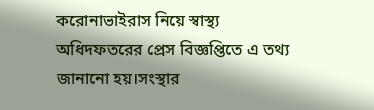করোনাভাইরাস নিয়ে স্বাস্থ্য অধিদফতরের প্রেস বিজ্ঞপ্তিতে এ তথ্য জানানো হয়।সংস্থার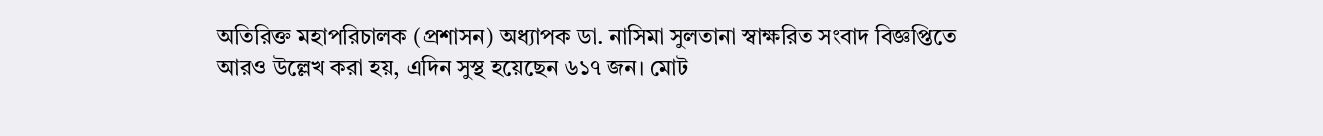অতিরিক্ত মহাপরিচালক (প্রশাসন) অধ্যাপক ডা. নাসিমা সুলতানা স্বাক্ষরিত সংবাদ বিজ্ঞপ্তিতে আরও উল্লেখ করা হয়, এদিন সুস্থ হয়েছেন ৬১৭ জন। মোট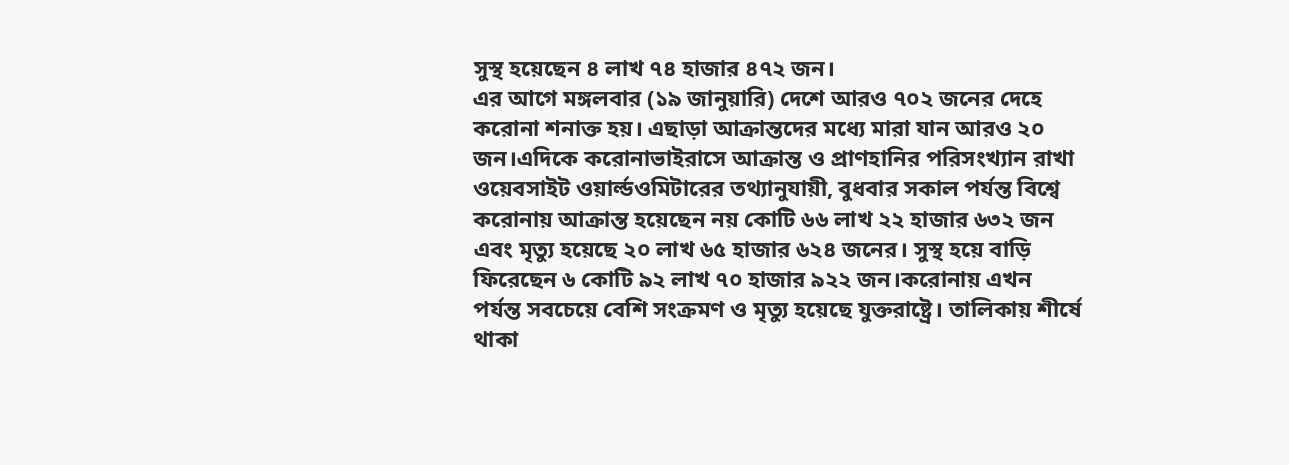সুস্থ হয়েছেন ৪ লাখ ৭৪ হাজার ৪৭২ জন।
এর আগে মঙ্গলবার (১৯ জানুয়ারি) দেশে আরও ৭০২ জনের দেহে করোনা শনাক্ত হয়। এছাড়া আক্রান্তদের মধ্যে মারা যান আরও ২০ জন।এদিকে করোনাভাইরাসে আক্রান্ত ও প্রাণহানির পরিসংখ্যান রাখা ওয়েবসাইট ওয়ার্ল্ডওমিটারের তথ্যানুযায়ী, বুধবার সকাল পর্যন্ত বিশ্বে করোনায় আক্রান্ত হয়েছেন নয় কোটি ৬৬ লাখ ২২ হাজার ৬৩২ জন এবং মৃত্যু হয়েছে ২০ লাখ ৬৫ হাজার ৬২৪ জনের। সুস্থ হয়ে বাড়ি ফিরেছেন ৬ কোটি ৯২ লাখ ৭০ হাজার ৯২২ জন।করোনায় এখন পর্যন্ত সবচেয়ে বেশি সংক্রমণ ও মৃত্যু হয়েছে যুক্তরাষ্ট্রে। তালিকায় শীর্ষে থাকা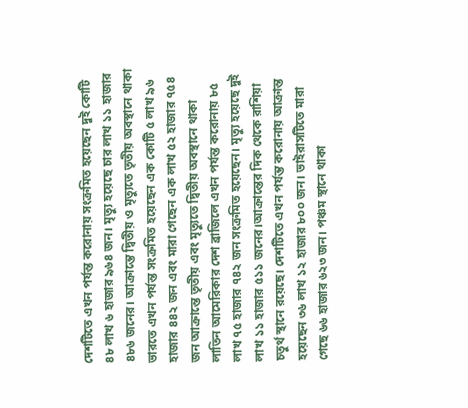দেশটিতে এখন পর্যন্ত করোনায় সংক্রমিত হয়েছেন দুই কোটি ৪৮ লাখ ৬ হাজার ৯৬৪ জন। মৃত্যু হয়েছে চার লাখ ১১ হাজার ৪৮৬ জনের। আক্রান্তে দ্বিতীয় ও মৃত্যুতে তৃতীয় অবস্থানে থাকা ভারতে এখন পর্যন্ত সংক্রমিত হয়েছেন এক কোটি ৫ লাখ ৯৬ হাজার ৪৪২ জন এবং মারা গেছেন এক লাখ ৫২ হাজার ৭৫৪ জন আক্রান্তে তৃতীয় এবং মৃত্যুতে দ্বিতীয় অবস্থানে থাকা লাতিন আমেরিকার দেশ ব্রাজিলে এখন পর্যন্ত করোনায় ৮৫ লাখ ৭৫ হাজার ৭৪২ জন সংক্রমিত হয়েছেন। মৃত্যু হয়েছে দুই লাখ ১১ হাজার ৫১১ জনের।আক্রান্তের দিক থেকে রাশিয়া চতুর্থ স্থানে রয়েছে। দেশটিতে এখন পর্যন্ত করোনায় আক্রান্ত হয়েছেন ৩৬ লাখ ১২ হাজার ৮০০ জন। ভাইরাসটিতে মারা গেছে ৬৬ হাজার ৬২৩ জন। পঞ্চম স্থানে থাকা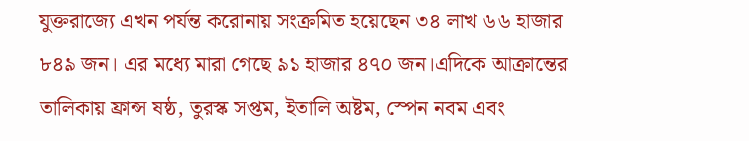যুক্তরাজ্যে এখন পর্যন্ত করোনায় সংক্রমিত হয়েছেন ৩৪ লাখ ৬৬ হাজার ৮৪৯ জন। এর মধ্যে মারা গেছে ৯১ হাজার ৪৭০ জন।এদিকে আক্রান্তের তালিকায় ফ্রান্স ষষ্ঠ, তুরস্ক সপ্তম, ইতালি অষ্টম, স্পেন নবম এবং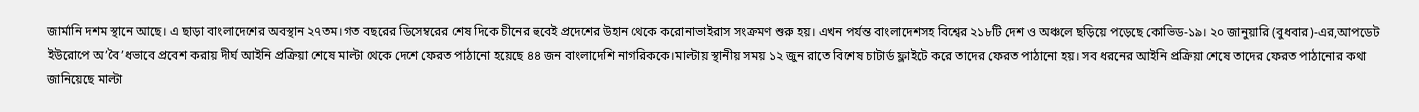জার্মানি দশম স্থানে আছে। এ ছাড়া বাংলাদেশের অবস্থান ২৭তম।গত বছরের ডিসেম্বরের শেষ দিকে চীনের হুবেই প্রদেশের উহান থেকে করোনাভাইরাস সংক্রমণ শুরু হয়। এখন পর্যন্ত বাংলাদেশসহ বিশ্বের ২১৮টি দেশ ও অঞ্চলে ছড়িয়ে পড়েছে কোভিড-১৯। ২০ জানুয়ারি (বুধবার)-এর,আপডেট
ইউরোপে অ’বৈ’ধভাবে প্রবেশ করায় দীর্ঘ আইনি প্রক্রিয়া শেষে মাল্টা থেকে দেশে ফেরত পাঠানো হয়েছে ৪৪ জন বাংলাদেশি নাগরিককে।মাল্টায় স্থানীয় সময় ১২ জুন রাতে বিশেষ চাটার্ড ফ্লাইটে করে তাদের ফেরত পাঠানো হয়। সব ধরনের আইনি প্রক্রিয়া শেষে তাদের ফেরত পাঠানোর কথা জানিয়েছে মাল্টা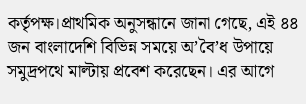কর্তৃপক্ষ।প্রাথমিক অনুসন্ধানে জানা গেছে, এই ৪৪ জন বাংলাদেশি বিভিন্ন সময়ে অ’বৈ’ধ উপায়ে সমুদ্রপথে মাল্টায় প্রবেশ করেছেন। এর আগে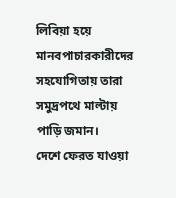লিবিয়া হয়ে মানবপাচারকারীদের সহযোগিতায় তারা সমুদ্রপথে মাল্টায় পাড়ি জমান।
দেশে ফেরত যাওয়া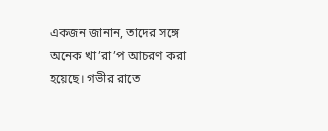একজন জানান, তাদের সঙ্গে অনেক খা’রা’প আচরণ করা হয়েছে। গভীর রাতে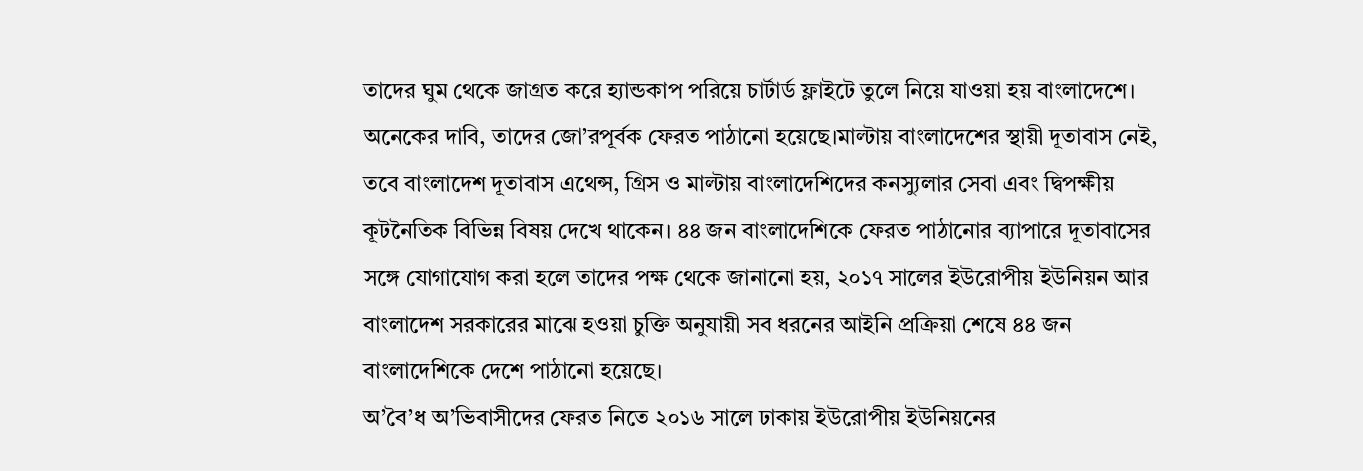তাদের ঘুম থেকে জাগ্রত করে হ্যান্ডকাপ পরিয়ে চার্টার্ড ফ্লাইটে তুলে নিয়ে যাওয়া হয় বাংলাদেশে। অনেকের দাবি, তাদের জো’রপূর্বক ফেরত পাঠানো হয়েছে।মাল্টায় বাংলাদেশের স্থায়ী দূতাবাস নেই, তবে বাংলাদেশ দূতাবাস এথেন্স, গ্রিস ও মাল্টায় বাংলাদেশিদের কনস্যুলার সেবা এবং দ্বিপক্ষীয় কূটনৈতিক বিভিন্ন বিষয় দেখে থাকেন। ৪৪ জন বাংলাদেশিকে ফেরত পাঠানোর ব্যাপারে দূতাবাসের সঙ্গে যোগাযোগ করা হলে তাদের পক্ষ থেকে জানানো হয়, ২০১৭ সালের ইউরোপীয় ইউনিয়ন আর বাংলাদেশ সরকারের মাঝে হওয়া চুক্তি অনুযায়ী সব ধরনের আইনি প্রক্রিয়া শেষে ৪৪ জন বাংলাদেশিকে দেশে পাঠানো হয়েছে।
অ’বৈ’ধ অ’ভিবাসীদের ফেরত নিতে ২০১৬ সালে ঢাকায় ইউরোপীয় ইউনিয়নের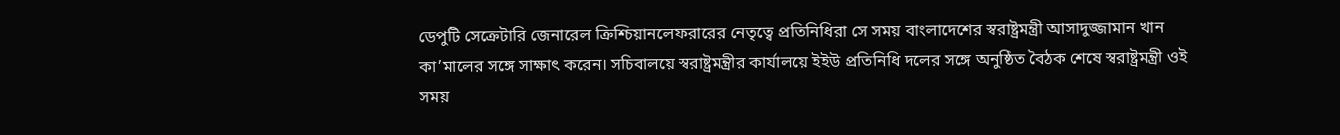ডেপুটি সেক্রেটারি জেনারেল ক্রিশ্চিয়ানলেফরারের নেতৃত্বে প্রতিনিধিরা সে সময় বাংলাদেশের স্বরাষ্ট্রমন্ত্রী আসাদুজ্জামান খান কা’মালের সঙ্গে সাক্ষাৎ করেন। সচিবালয়ে স্বরাষ্ট্রমন্ত্রীর কার্যালয়ে ইইউ প্রতিনিধি দলের সঙ্গে অনুষ্ঠিত বৈঠক শেষে স্বরাষ্ট্রমন্ত্রী ওই সময়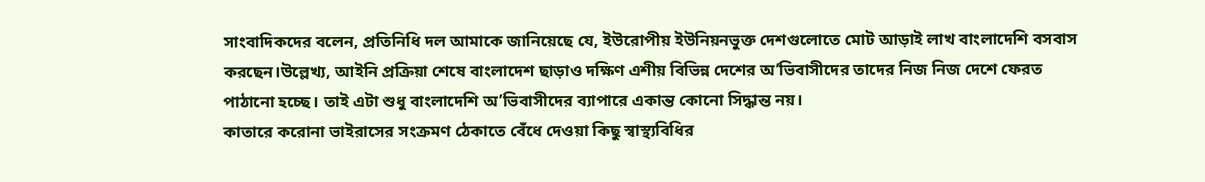সাংবাদিকদের বলেন, প্রতিনিধি দল আমাকে জানিয়েছে যে, ইউরোপীয় ইউনিয়নভুক্ত দেশগুলোতে মোট আড়াই লাখ বাংলাদেশি বসবাস করছেন।উল্লেখ্য, আইনি প্রক্রিয়া শেষে বাংলাদেশ ছাড়াও দক্ষিণ এশীয় বিভিন্ন দেশের অ’ভিবাসীদের তাদের নিজ নিজ দেশে ফেরত পাঠানো হচ্ছে। তাই এটা শুধু বাংলাদেশি অ’ভিবাসীদের ব্যাপারে একান্ত কোনো সিদ্ধান্ত নয়।
কাতারে করোনা ভাইরাসের সংক্রমণ ঠেকাতে বেঁধে দেওয়া কিছু স্বাস্থ্যবিধির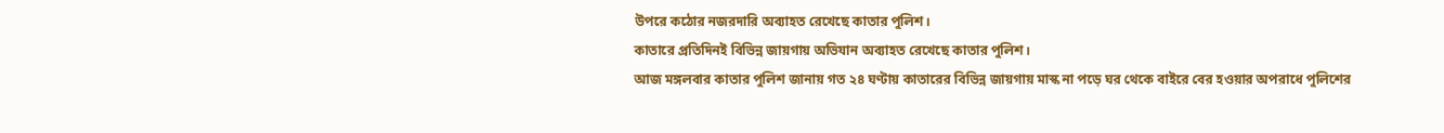উপরে কঠোর নজরদারি অব্যাহত রেখেছে কাতার পুলিশ।
কাতারে প্রতিদিনই বিভিন্ন জায়গায় অভিযান অব্যাহত রেখেছে কাতার পুলিশ।
আজ মঙ্গলবার কাতার পুলিশ জানায় গত ২৪ ঘণ্টায় কাতারের বিভিন্ন জায়গায় মাস্ক না পড়ে ঘর থেকে বাইরে বের হওয়ার অপরাধে পুলিশের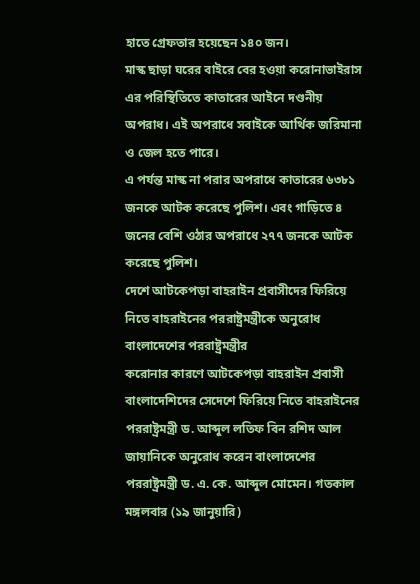হাতে গ্রেফতার হয়েছেন ১৪০ জন।
মাস্ক ছাড়া ঘরের বাইরে বের হওয়া করোনাভাইরাস এর পরিস্থিতিতে কাতারের আইনে দণ্ডনীয় অপরাধ। এই অপরাধে সবাইকে আর্থিক জরিমানা ও জেল হতে পারে।
এ পর্যন্ত মাস্ক না পরার অপরাধে কাতারের ৬৩৮১ জনকে আটক করেছে পুলিশ। এবং গাড়িতে ৪ জনের বেশি ওঠার অপরাধে ২৭৭ জনকে আটক করেছে পুলিশ।
দেশে আটকেপড়া বাহরাইন প্রবাসীদের ফিরিয়ে নিতে বাহরাইনের পররাষ্ট্রমন্ত্রীকে অনুরোধ বাংলাদেশের পররাষ্ট্রমন্ত্রীর
করোনার কারণে আটকেপড়া বাহরাইন প্রবাসী বাংলাদেশিদের সেদেশে ফিরিয়ে নিতে বাহরাইনের পররাষ্ট্রমন্ত্রী ড. আব্দুল লতিফ বিন রশিদ আল জায়ানিকে অনুরোধ করেন বাংলাদেশের পররাষ্ট্রমন্ত্রী ড. এ. কে. আব্দুল মোমেন। গতকাল মঙ্গলবার (১৯ জানুয়ারি)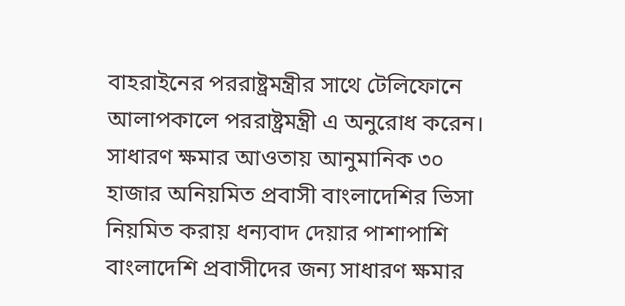বাহরাইনের পররাষ্ট্রমন্ত্রীর সাথে টেলিফোনে আলাপকালে পররাষ্ট্রমন্ত্রী এ অনুরোধ করেন। সাধারণ ক্ষমার আওতায় আনুমানিক ৩০ হাজার অনিয়মিত প্রবাসী বাংলাদেশির ভিসা নিয়মিত করায় ধন্যবাদ দেয়ার পাশাপাশি বাংলাদেশি প্রবাসীদের জন্য সাধারণ ক্ষমার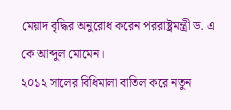মেয়াদ বৃদ্ধির অনুরোধ করেন পররাষ্ট্রমন্ত্রী ড. এ কে আব্দুল মোমেন।
২০১২ সালের বিধিমালা বাতিল করে নতুন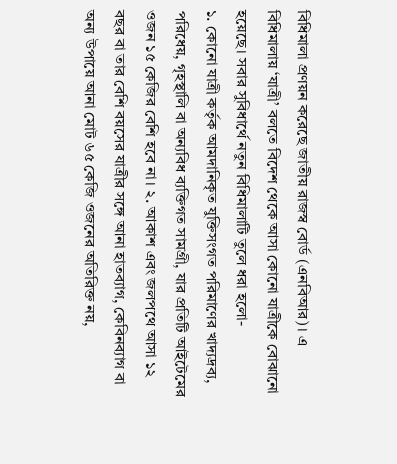বিধিমালা প্রণয়ন করেছে জাতীয় রাজস্ব বোর্ড (এনবিআর)। এ বিধিমালায় ‘যাত্রী’ বলতে বিদেশ থেকে আসা কোনো যাত্রীকে বোঝানো হয়েছে। সবার সুবিধার্থে নতুন বিধিমালাটি তুলে ধরা হলো-
১. কোনো যাত্রী কর্তৃক আমদানিকৃত যুক্তিসংগত পরিমাণের খাদ্যদ্রব্য, পরিধেয়, গৃহস্থালি বা অন্যবিধ ব্যক্তিগত সামগ্রী, যার প্রতিটি আইটেমের ওজন ১৫ কেজির বেশি হবে না। ২. আকাশ এবং জলপথে আসা ১২ বছর বা তার বেশি বয়সের যাত্রীর সঙ্গে আনা হাতব্যাগ, কেবিনব্যাগ বা অন্য উপায়ে আনা মোট ৬৫ কেজি ওজনের অতিরিক্ত নয়,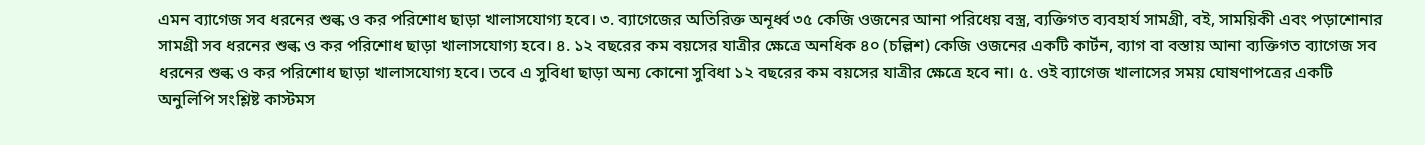এমন ব্যাগেজ সব ধরনের শুল্ক ও কর পরিশোধ ছাড়া খালাসযোগ্য হবে। ৩. ব্যাগেজের অতিরিক্ত অনূর্ধ্ব ৩৫ কেজি ওজনের আনা পরিধেয় বস্ত্র, ব্যক্তিগত ব্যবহার্য সামগ্রী, বই, সাময়িকী এবং পড়াশোনার সামগ্রী সব ধরনের শুল্ক ও কর পরিশোধ ছাড়া খালাসযোগ্য হবে। ৪. ১২ বছরের কম বয়সের যাত্রীর ক্ষেত্রে অনধিক ৪০ (চল্লিশ) কেজি ওজনের একটি কার্টন, ব্যাগ বা বস্তায় আনা ব্যক্তিগত ব্যাগেজ সব ধরনের শুল্ক ও কর পরিশোধ ছাড়া খালাসযোগ্য হবে। তবে এ সুবিধা ছাড়া অন্য কোনো সুবিধা ১২ বছরের কম বয়সের যাত্রীর ক্ষেত্রে হবে না। ৫. ওই ব্যাগেজ খালাসের সময় ঘোষণাপত্রের একটি অনুলিপি সংশ্লিষ্ট কাস্টমস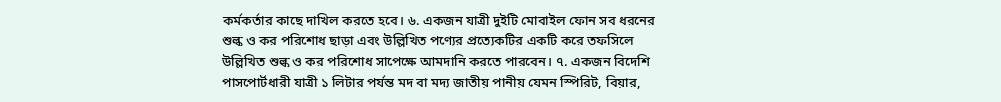কর্মকর্তার কাছে দাখিল করতে হবে। ৬. একজন যাত্রী দুইটি মোবাইল ফোন সব ধরনের শুল্ক ও কর পরিশোধ ছাড়া এবং উল্লিখিত পণ্যের প্রত্যেকটির একটি করে তফসিলে উল্লিখিত শুল্ক ও কর পরিশোধ সাপেক্ষে আমদানি করতে পারবেন। ৭. একজন বিদেশি পাসপোর্টধারী যাত্রী ১ লিটার পর্যন্ত মদ বা মদ্য জাতীয় পানীয় যেমন স্পিরিট, বিয়ার,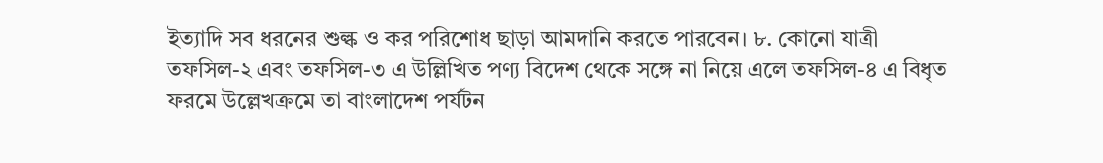ইত্যাদি সব ধরনের শুল্ক ও কর পরিশোধ ছাড়া আমদানি করতে পারবেন। ৮. কোনো যাত্রী তফসিল-২ এবং তফসিল-৩ এ উল্লিখিত পণ্য বিদেশ থেকে সঙ্গে না নিয়ে এলে তফসিল-৪ এ বিধৃত ফরমে উল্লেখক্রমে তা বাংলাদেশ পর্যটন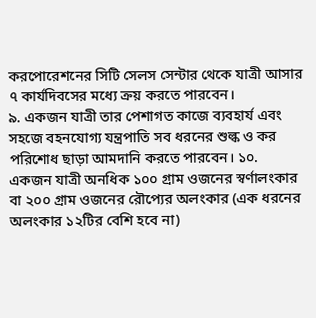করপোরেশনের সিটি সেলস সেন্টার থেকে যাত্রী আসার ৭ কার্যদিবসের মধ্যে ক্রয় করতে পারবেন।
৯. একজন যাত্রী তার পেশাগত কাজে ব্যবহার্য এবং সহজে বহনযোগ্য যন্ত্রপাতি সব ধরনের শুল্ক ও কর পরিশোধ ছাড়া আমদানি করতে পারবেন। ১০. একজন যাত্রী অনধিক ১০০ গ্রাম ওজনের স্বর্ণালংকার বা ২০০ গ্রাম ওজনের রৌপ্যের অলংকার (এক ধরনের অলংকার ১২টির বেশি হবে না)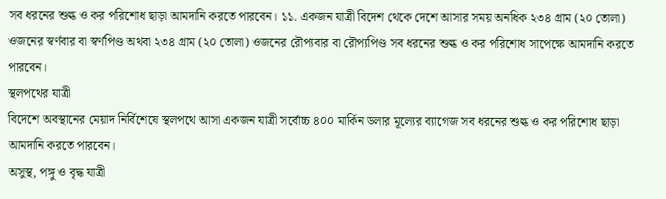সব ধরনের শুল্ক ও কর পরিশোধ ছাড়া আমদানি করতে পারবেন। ১১. একজন যাত্রী বিদেশ থেকে দেশে আসার সময় অনধিক ২৩৪ গ্রাম (২০ তোলা) ওজনের স্বর্ণবার বা স্বর্ণপিণ্ড অথবা ২৩৪ গ্রাম (২০ তোলা) ওজনের রৌপ্যবার বা রৌপ্যপিণ্ড সব ধরনের শুল্ক ও কর পরিশোধ সাপেক্ষে আমদানি করতে পারবেন।
স্থলপথের যাত্রী
বিদেশে অবস্থানের মেয়াদ নির্বিশেষে স্থলপথে আসা একজন যাত্রী সর্বোচ্চ ৪০০ মার্কিন ডলার মূল্যের ব্যাগেজ সব ধরনের শুল্ক ও কর পরিশোধ ছাড়া আমদানি করতে পারবেন।
অসুস্থ, পঙ্গু ও বৃদ্ধ যাত্রী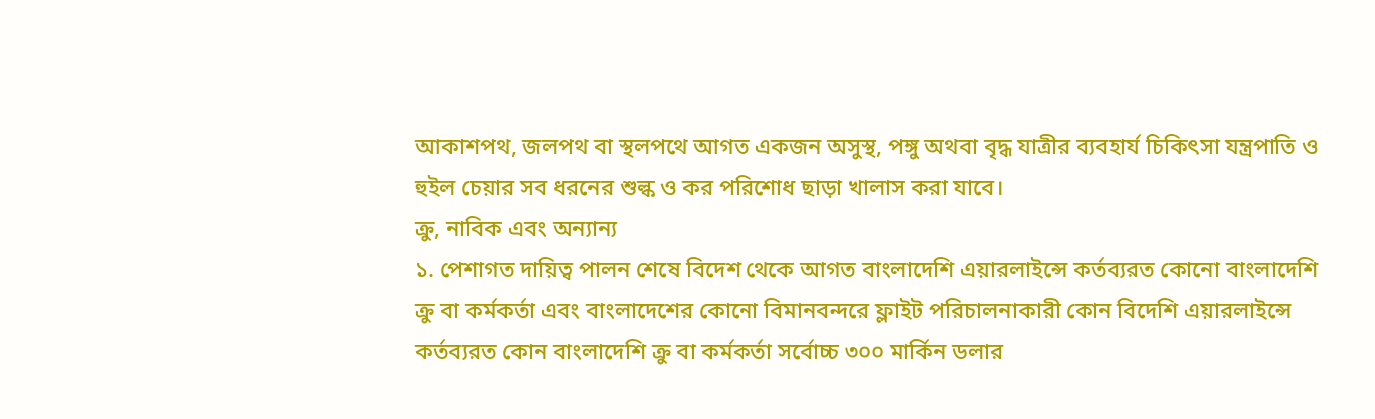আকাশপথ, জলপথ বা স্থলপথে আগত একজন অসুস্থ, পঙ্গু অথবা বৃদ্ধ যাত্রীর ব্যবহার্য চিকিৎসা যন্ত্রপাতি ও হুইল চেয়ার সব ধরনের শুল্ক ও কর পরিশোধ ছাড়া খালাস করা যাবে।
ক্রু, নাবিক এবং অন্যান্য
১. পেশাগত দায়িত্ব পালন শেষে বিদেশ থেকে আগত বাংলাদেশি এয়ারলাইন্সে কর্তব্যরত কোনো বাংলাদেশি ক্রু বা কর্মকর্তা এবং বাংলাদেশের কোনো বিমানবন্দরে ফ্লাইট পরিচালনাকারী কোন বিদেশি এয়ারলাইন্সে কর্তব্যরত কোন বাংলাদেশি ক্রু বা কর্মকর্তা সর্বোচ্চ ৩০০ মার্কিন ডলার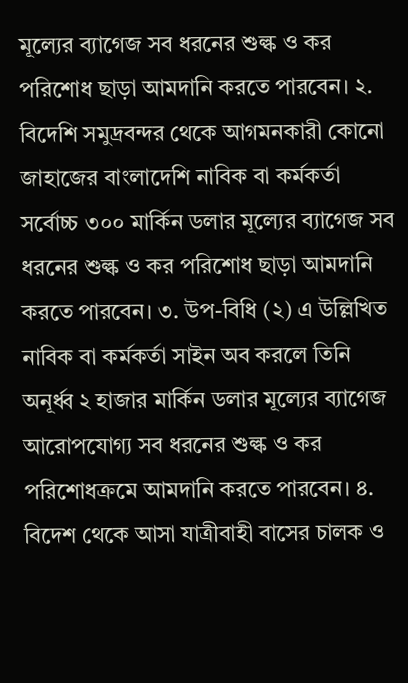মূল্যের ব্যাগেজ সব ধরনের শুল্ক ও কর পরিশোধ ছাড়া আমদানি করতে পারবেন। ২. বিদেশি সমুদ্রবন্দর থেকে আগমনকারী কোনো জাহাজের বাংলাদেশি নাবিক বা কর্মকর্তা সর্বোচ্চ ৩০০ মার্কিন ডলার মূল্যের ব্যাগেজ সব ধরনের শুল্ক ও কর পরিশোধ ছাড়া আমদানি করতে পারবেন। ৩. উপ-বিধি (২) এ উল্লিখিত নাবিক বা কর্মকর্তা সাইন অব করলে তিনি অনূর্ধ্ব ২ হাজার মার্কিন ডলার মূল্যের ব্যাগেজ আরোপযোগ্য সব ধরনের শুল্ক ও কর পরিশোধক্রমে আমদানি করতে পারবেন। ৪. বিদেশ থেকে আসা যাত্রীবাহী বাসের চালক ও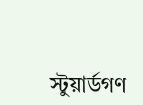স্টুয়ার্ডগণ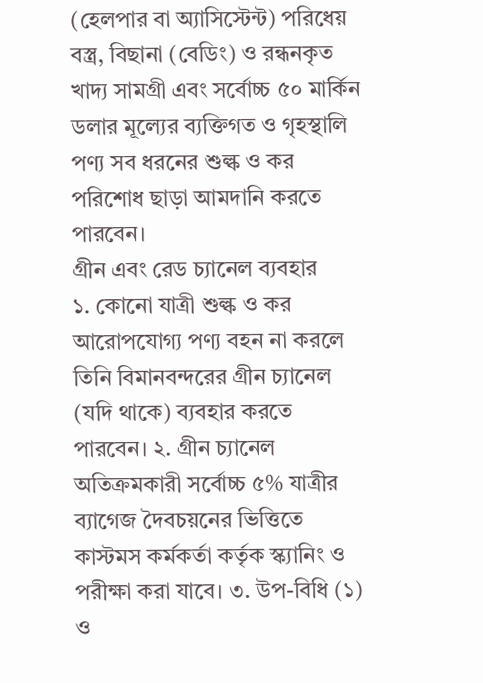(হেলপার বা অ্যাসিস্টেন্ট) পরিধেয় বস্ত্র, বিছানা (বেডিং) ও রন্ধনকৃত খাদ্য সামগ্রী এবং সর্বোচ্চ ৫০ মার্কিন ডলার মূল্যের ব্যক্তিগত ও গৃহস্থালি পণ্য সব ধরনের শুল্ক ও কর পরিশোধ ছাড়া আমদানি করতে পারবেন।
গ্রীন এবং রেড চ্যানেল ব্যবহার
১. কোনো যাত্রী শুল্ক ও কর আরোপযোগ্য পণ্য বহন না করলে তিনি বিমানবন্দরের গ্রীন চ্যানেল (যদি থাকে) ব্যবহার করতে পারবেন। ২. গ্রীন চ্যানেল অতিক্রমকারী সর্বোচ্চ ৫% যাত্রীর ব্যাগেজ দৈবচয়নের ভিত্তিতে কাস্টমস কর্মকর্তা কর্তৃক স্ক্যানিং ও পরীক্ষা করা যাবে। ৩. উপ-বিধি (১) ও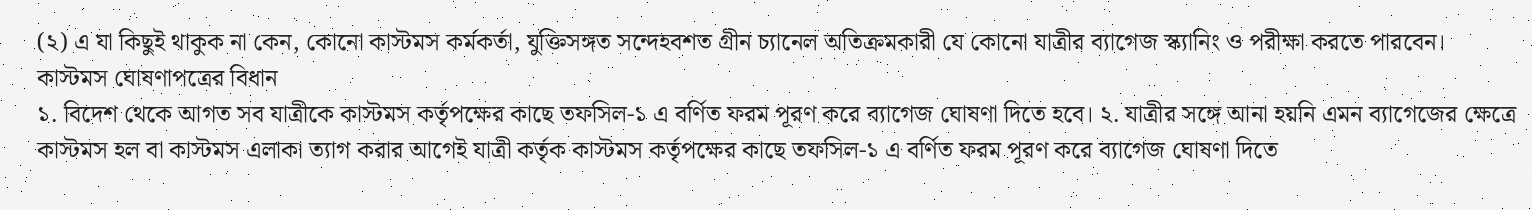(২) এ যা কিছুই থাকুক না কেন, কোনো কাস্টমস কর্মকর্তা, যুক্তিসঙ্গত সন্দেহবশত গ্রীন চ্যানেল অতিক্রমকারী যে কোনো যাত্রীর ব্যাগেজ স্ক্যানিং ও পরীক্ষা করতে পারবেন।
কাস্টমস ঘোষণাপত্রের বিধান
১. বিদেশ থেকে আগত সব যাত্রীকে কাস্টমস কর্তৃপক্ষের কাছে তফসিল-১ এ বর্ণিত ফরম পূরণ করে ব্যাগেজ ঘোষণা দিতে হবে। ২. যাত্রীর সঙ্গে আনা হয়নি এমন ব্যাগেজের ক্ষেত্রে কাস্টমস হল বা কাস্টমস এলাকা ত্যাগ করার আগেই যাত্রী কর্তৃক কাস্টমস কর্তৃপক্ষের কাছে তফসিল-১ এ বর্ণিত ফরম পূরণ করে ব্যাগেজ ঘোষণা দিতে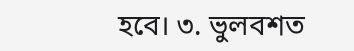হবে। ৩. ভুলবশত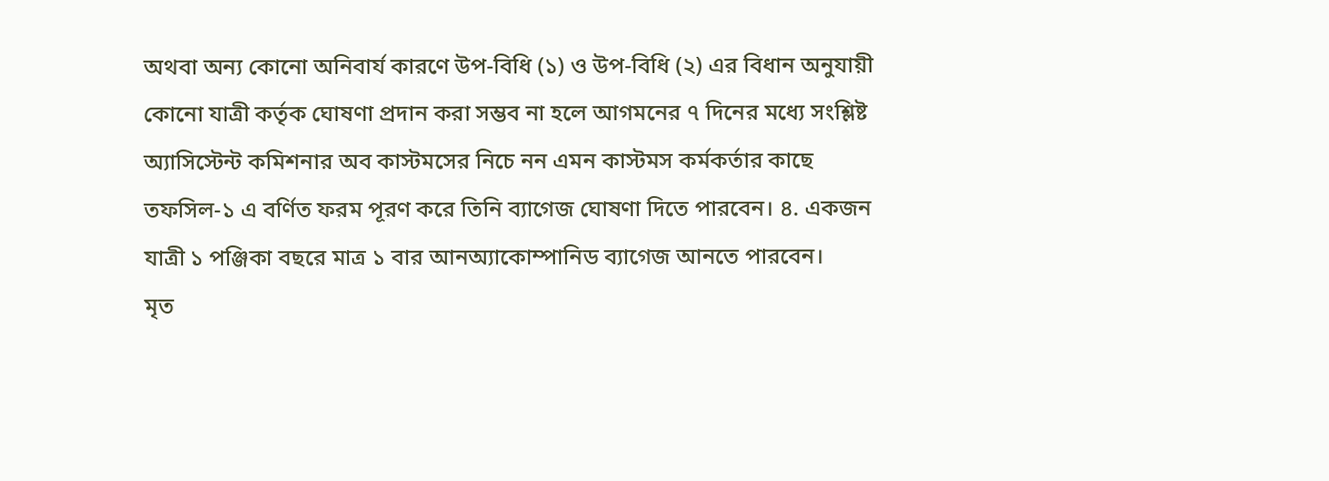অথবা অন্য কোনো অনিবার্য কারণে উপ-বিধি (১) ও উপ-বিধি (২) এর বিধান অনুযায়ী কোনো যাত্রী কর্তৃক ঘোষণা প্রদান করা সম্ভব না হলে আগমনের ৭ দিনের মধ্যে সংশ্লিষ্ট অ্যাসিস্টেন্ট কমিশনার অব কাস্টমসের নিচে নন এমন কাস্টমস কর্মকর্তার কাছে তফসিল-১ এ বর্ণিত ফরম পূরণ করে তিনি ব্যাগেজ ঘোষণা দিতে পারবেন। ৪. একজন যাত্রী ১ পঞ্জিকা বছরে মাত্র ১ বার আনঅ্যাকোম্পানিড ব্যাগেজ আনতে পারবেন।
মৃত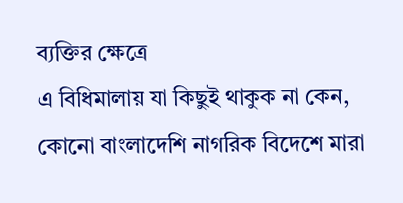ব্যক্তির ক্ষেত্রে
এ বিধিমালায় যা কিছুই থাকুক না কেন, কোনো বাংলাদেশি নাগরিক বিদেশে মারা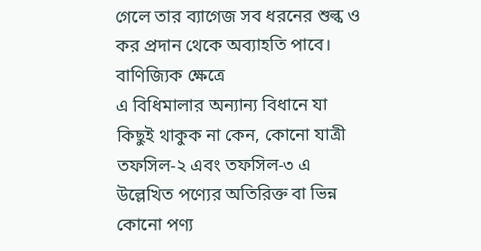গেলে তার ব্যাগেজ সব ধরনের শুল্ক ও কর প্রদান থেকে অব্যাহতি পাবে।
বাণিজ্যিক ক্ষেত্রে
এ বিধিমালার অন্যান্য বিধানে যা কিছুই থাকুক না কেন, কোনো যাত্রী তফসিল-২ এবং তফসিল-৩ এ উল্লেখিত পণ্যের অতিরিক্ত বা ভিন্ন কোনো পণ্য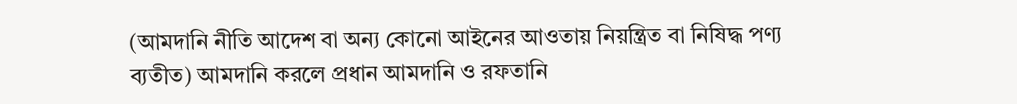(আমদানি নীতি আদেশ বা অন্য কোনো আইনের আওতায় নিয়ন্ত্রিত বা নিষিদ্ধ পণ্য ব্যতীত) আমদানি করলে প্রধান আমদানি ও রফতানি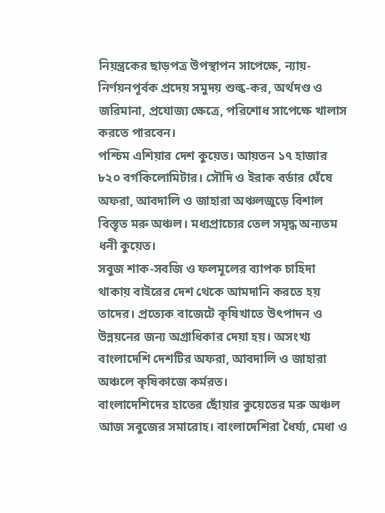নিয়ন্ত্রকের ছাড়পত্র উপস্থাপন সাপেক্ষে, ন্যায়-নির্ণয়নপূর্বক প্রদেয় সমুদয় শুল্ক-কর, অর্থদণ্ড ও জরিমানা, প্রযোজ্য ক্ষেত্রে, পরিশোধ সাপেক্ষে খালাস করতে পারবেন।
পশ্চিম এশিয়ার দেশ কুয়েত। আয়তন ১৭ হাজার ৮২০ বর্গকিলোমিটার। সৌদি ও ইরাক বর্ডার ঘেঁষে অফরা, আবদালি ও জাহারা অঞ্চলজুড়ে বিশাল বিস্তৃত মরু অঞ্চল। মধ্যপ্রাচ্যের তেল সমৃদ্ধ অন্যতম ধনী কুয়েত।
সবুজ শাক-সবজি ও ফলমূলের ব্যাপক চাহিদা থাকায় বাইরের দেশ থেকে আমদানি করতে হয় তাদের। প্রত্যেক বাজেটে কৃষিখাতে উৎপাদন ও উন্নয়নের জন্য অগ্রাধিকার দেয়া হয়। অসংখ্য বাংলাদেশি দেশটির অফরা, আবদালি ও জাহারা অঞ্চলে কৃষিকাজে কর্মরত।
বাংলাদেশিদের হাতের ছোঁয়ার কুয়েতের মরু অঞ্চল আজ সবুজের সমারোহ। বাংলাদেশিরা ধৈর্য্য, মেধা ও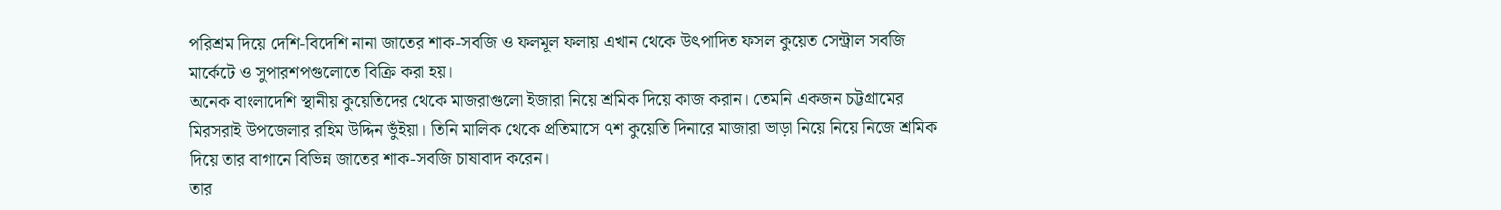পরিশ্রম দিয়ে দেশি-বিদেশি নানা জাতের শাক-সবজি ও ফলমূল ফলায় এখান থেকে উৎপাদিত ফসল কুয়েত সেন্ট্রাল সবজি মার্কেটে ও সুপারশপগুলোতে বিক্রি করা হয়।
অনেক বাংলাদেশি স্থানীয় কুয়েতিদের থেকে মাজরাগুলো ইজারা নিয়ে শ্রমিক দিয়ে কাজ করান। তেমনি একজন চট্টগ্রামের মিরসরাই উপজেলার রহিম উদ্দিন ভুঁইয়া। তিনি মালিক থেকে প্রতিমাসে ৭শ কুয়েতি দিনারে মাজারা ভাড়া নিয়ে নিয়ে নিজে শ্রমিক দিয়ে তার বাগানে বিভিন্ন জাতের শাক-সবজি চাষাবাদ করেন।
তার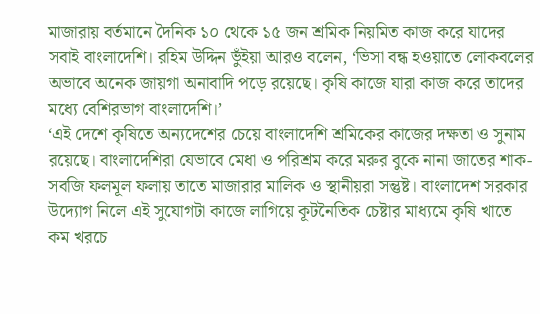মাজারায় বর্তমানে দৈনিক ১০ থেকে ১৫ জন শ্রমিক নিয়মিত কাজ করে যাদের সবাই বাংলাদেশি। রহিম উদ্দিন ভুঁইয়া আরও বলেন, ‘ভিসা বন্ধ হওয়াতে লোকবলের অভাবে অনেক জায়গা অনাবাদি পড়ে রয়েছে। কৃষি কাজে যারা কাজ করে তাদের মধ্যে বেশিরভাগ বাংলাদেশি।’
‘এই দেশে কৃষিতে অন্যদেশের চেয়ে বাংলাদেশি শ্রমিকের কাজের দক্ষতা ও সুনাম রয়েছে। বাংলাদেশিরা যেভাবে মেধা ও পরিশ্রম করে মরুর বুকে নানা জাতের শাক-সবজি ফলমূল ফলায় তাতে মাজারার মালিক ও স্থানীয়রা সন্তুষ্ট। বাংলাদেশ সরকার উদ্যোগ নিলে এই সুযোগটা কাজে লাগিয়ে কূটনৈতিক চেষ্টার মাধ্যমে কৃষি খাতে কম খরচে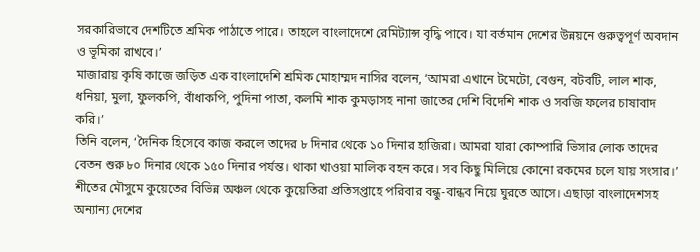সরকারিভাবে দেশটিতে শ্রমিক পাঠাতে পারে। তাহলে বাংলাদেশে রেমিট্যান্স বৃদ্ধি পাবে। যা বর্তমান দেশের উন্নয়নে গুরুত্বপূর্ণ অবদান ও ভূমিকা রাখবে।’
মাজারায় কৃষি কাজে জড়িত এক বাংলাদেশি শ্রমিক মোহাম্মদ নাসির বলেন, ‘আমরা এখানে টমেটো, বেগুন, বটবটি, লাল শাক, ধনিয়া, মুলা, ফুলকপি, বাঁধাকপি, পুদিনা পাতা, কলমি শাক কুমড়াসহ নানা জাতের দেশি বিদেশি শাক ও সবজি ফলের চাষাবাদ করি।’
তিনি বলেন, ‘দৈনিক হিসেবে কাজ করলে তাদের ৮ দিনার থেকে ১০ দিনার হাজিরা। আমরা যারা কোম্পারি ভিসার লোক তাদের বেতন শুরু ৮০ দিনার থেকে ১৫০ দিনার পর্যন্ত। থাকা খাওয়া মালিক বহন করে। সব কিছু মিলিয়ে কোনো রকমের চলে যায় সংসার।’
শীতের মৌসুমে কুয়েতের বিভিন্ন অঞ্চল থেকে কুয়েতিরা প্রতিসপ্তাহে পরিবার বন্ধু-বান্ধব নিয়ে ঘুরতে আসে। এছাড়া বাংলাদেশসহ অন্যান্য দেশের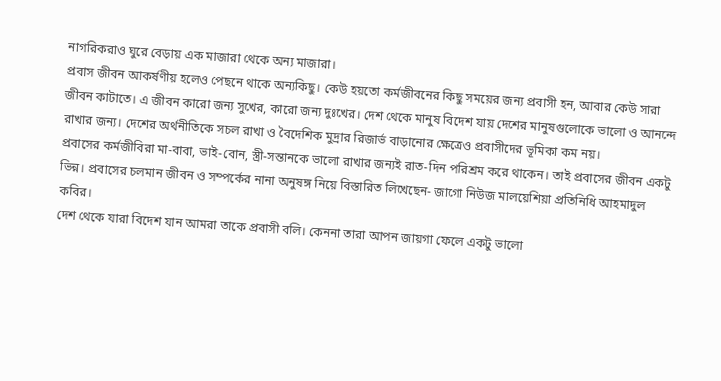নাগরিকরাও ঘুরে বেড়ায় এক মাজারা থেকে অন্য মাজারা।
প্রবাস জীবন আকর্ষণীয় হলেও পেছনে থাকে অন্যকিছু। কেউ হয়তো কর্মজীবনের কিছু সময়ের জন্য প্রবাসী হন, আবার কেউ সারা জীবন কাটাতে। এ জীবন কারো জন্য সুখের, কারো জন্য দুঃখের। দেশ থেকে মানুষ বিদেশ যায় দেশের মানুষগুলোকে ভালো ও আনন্দে রাখার জন্য। দেশের অর্থনীতিকে সচল রাখা ও বৈদেশিক মুদ্রার রিজার্ভ বাড়ানোর ক্ষেত্রেও প্রবাসীদের ভূমিকা কম নয়।
প্রবাসের কর্মজীবিরা মা-বাবা, ভাই-বোন, স্ত্রী-সন্তানকে ভালো রাখার জন্যই রাত-দিন পরিশ্রম করে থাকেন। তাই প্রবাসের জীবন একটু ভিন্ন। প্রবাসের চলমান জীবন ও সম্পর্কের নানা অনুষঙ্গ নিয়ে বিস্তারিত লিখেছেন- জাগো নিউজ মালয়েশিয়া প্রতিনিধি আহমাদুল কবির।
দেশ থেকে যারা বিদেশ যান আমরা তাকে প্রবাসী বলি। কেননা তারা আপন জায়গা ফেলে একটু ভালো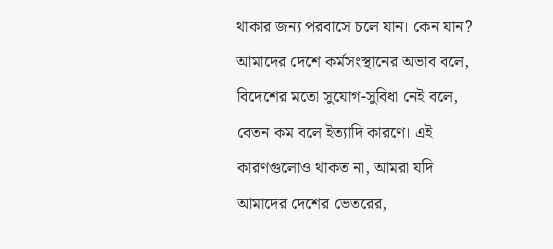থাকার জন্য পরবাসে চলে যান। কেন যান? আমাদের দেশে কর্মসংস্থানের অভাব বলে, বিদেশের মতো সুযোগ-সুবিধা নেই বলে, বেতন কম বলে ইত্যাদি কারণে। এই কারণগুলোও থাকত না, আমরা যদি আমাদের দেশের ভেতরের,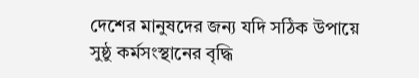দেশের মানুষদের জন্য যদি সঠিক উপায়ে সুষ্ঠু কর্মসংস্থানের বৃদ্ধি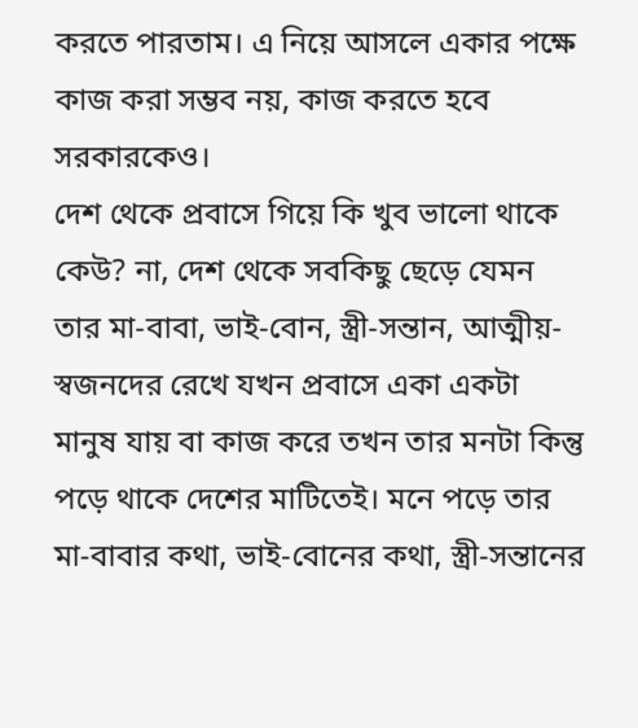করতে পারতাম। এ নিয়ে আসলে একার পক্ষে কাজ করা সম্ভব নয়, কাজ করতে হবে সরকারকেও।
দেশ থেকে প্রবাসে গিয়ে কি খুব ভালো থাকে কেউ? না, দেশ থেকে সবকিছু ছেড়ে যেমন তার মা-বাবা, ভাই-বোন, স্ত্রী-সন্তান, আত্মীয়-স্বজনদের রেখে যখন প্রবাসে একা একটা মানুষ যায় বা কাজ করে তখন তার মনটা কিন্তু পড়ে থাকে দেশের মাটিতেই। মনে পড়ে তার মা-বাবার কথা, ভাই-বোনের কথা, স্ত্রী-সন্তানের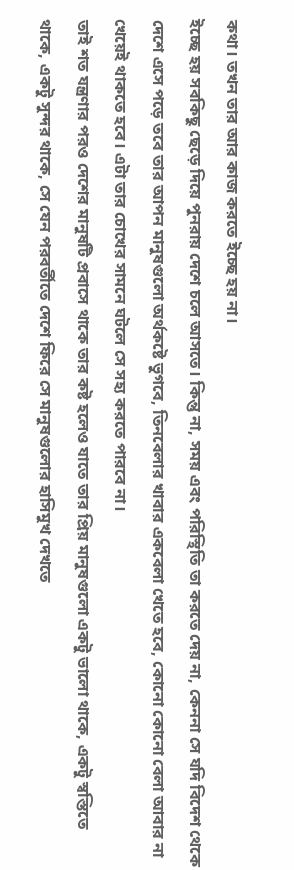কথা। তখন তার আর কাজ করতে ইচ্ছে হয় না।
ইচ্ছে হয় সবকিছু ছেড়ে দিয়ে পুনরায় দেশে চলে আসতে। কিন্তু না, সময় এবং পরিস্থিতি তা করতে দেয় না, কেননা সে যদি বিদেশ থেকে দেশে এসে পড়ে তবে তার আপন মানুষগুলো অর্থকষ্টে ভুগবে, তিনবেলার খাবার একবেলা খেতে হবে, কোনো কোনো বেলা আবার না খেয়েই থাকতে হবে। এটা তার চোখের সামনে ঘটলে সে সহ্য করতে পারবে না।
তাই শত যন্ত্রণার পরও দেশের মানুষটি প্রবাসে থাকে তার কষ্ট হলেও যাতে তার প্রিয় মানুষগুলো একটু ভালো থাকে, একটু স্বস্তিতে থাকে, একটু সুন্দর থাকে, সে যেন পরবর্তীতে দেশে ফিরে সে মানুষগুলোর হাসিমুখ দেখতে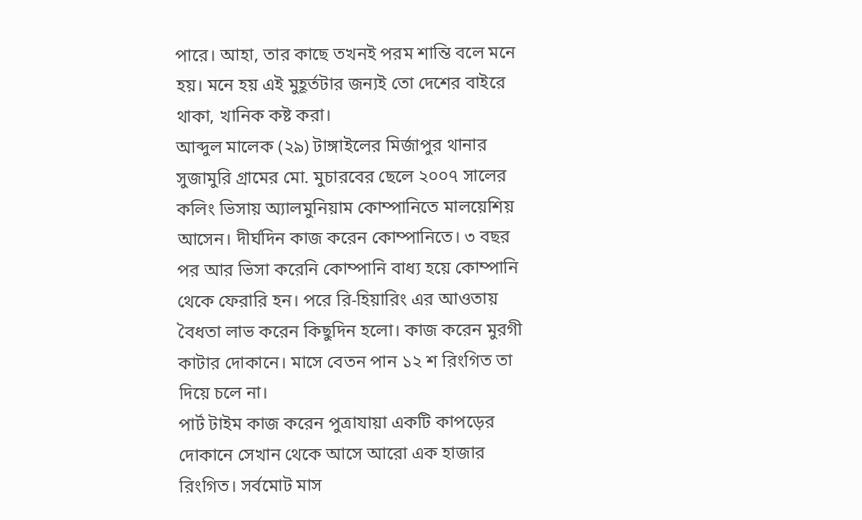পারে। আহা, তার কাছে তখনই পরম শান্তি বলে মনে হয়। মনে হয় এই মুহূর্তটার জন্যই তো দেশের বাইরে থাকা, খানিক কষ্ট করা।
আব্দুল মালেক (২৯) টাঙ্গাইলের মির্জাপুর থানার সুজামুরি গ্রামের মো. মুচারবের ছেলে ২০০৭ সালের কলিং ভিসায় অ্যালমুনিয়াম কোম্পানিতে মালয়েশিয় আসেন। দীর্ঘদিন কাজ করেন কোম্পানিতে। ৩ বছর পর আর ভিসা করেনি কোম্পানি বাধ্য হয়ে কোম্পানি থেকে ফেরারি হন। পরে রি-হিয়ারিং এর আওতায় বৈধতা লাভ করেন কিছুদিন হলো। কাজ করেন মুরগী কাটার দোকানে। মাসে বেতন পান ১২ শ রিংগিত তা দিয়ে চলে না।
পার্ট টাইম কাজ করেন পুত্রাযায়া একটি কাপড়ের দোকানে সেখান থেকে আসে আরো এক হাজার রিংগিত। সর্বমোট মাস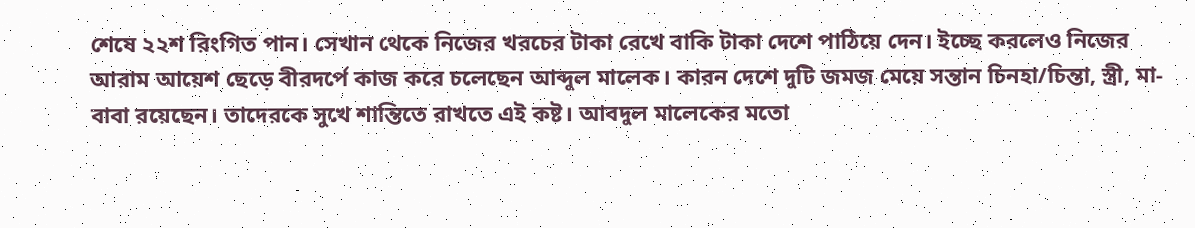শেষে ২২শ রিংগিত পান। সেখান থেকে নিজের খরচের টাকা রেখে বাকি টাকা দেশে পাঠিয়ে দেন। ইচ্ছে করলেও নিজের আরাম আয়েশ ছেড়ে বীরদর্পে কাজ করে চলেছেন আব্দুল মালেক। কারন দেশে দুটি জমজ মেয়ে সন্তান চিনহা/চিন্তা, স্ত্রী, মা-বাবা রয়েছেন। তাদেরকে সুখে শান্তিতে রাখতে এই কষ্ট। আবদুল মালেকের মতো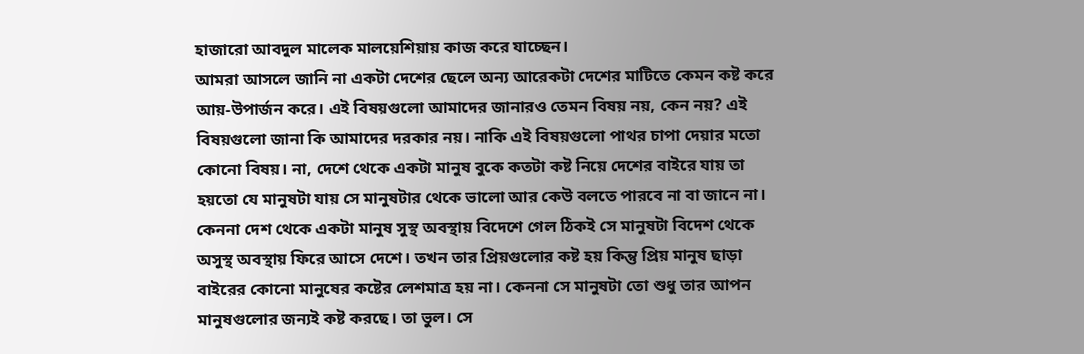হাজারো আবদুল মালেক মালয়েশিয়ায় কাজ করে যাচ্ছেন।
আমরা আসলে জানি না একটা দেশের ছেলে অন্য আরেকটা দেশের মাটিতে কেমন কষ্ট করে আয়-উপার্জন করে। এই বিষয়গুলো আমাদের জানারও তেমন বিষয় নয়, কেন নয়? এই বিষয়গুলো জানা কি আমাদের দরকার নয়। নাকি এই বিষয়গুলো পাথর চাপা দেয়ার মতো কোনো বিষয়। না, দেশে থেকে একটা মানুষ বুকে কতটা কষ্ট নিয়ে দেশের বাইরে যায় তা হয়তো যে মানুষটা যায় সে মানুষটার থেকে ভালো আর কেউ বলতে পারবে না বা জানে না।
কেননা দেশ থেকে একটা মানুষ সুস্থ অবস্থায় বিদেশে গেল ঠিকই সে মানুষটা বিদেশ থেকে অসুস্থ অবস্থায় ফিরে আসে দেশে। তখন তার প্রিয়গুলোর কষ্ট হয় কিন্তু প্রিয় মানুষ ছাড়া বাইরের কোনো মানুষের কষ্টের লেশমাত্র হয় না। কেননা সে মানুষটা তো শুধু তার আপন মানুষগুলোর জন্যই কষ্ট করছে। তা ভুল। সে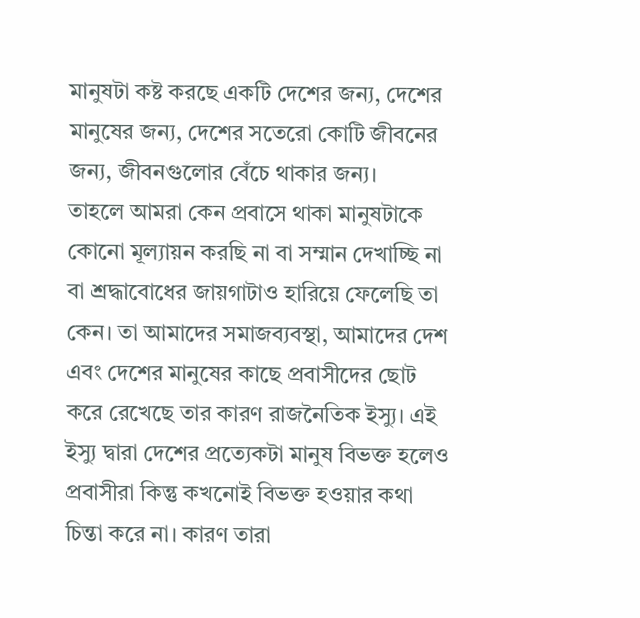মানুষটা কষ্ট করছে একটি দেশের জন্য, দেশের মানুষের জন্য, দেশের সতেরো কোটি জীবনের জন্য, জীবনগুলোর বেঁচে থাকার জন্য।
তাহলে আমরা কেন প্রবাসে থাকা মানুষটাকে কোনো মূল্যায়ন করছি না বা সম্মান দেখাচ্ছি না বা শ্রদ্ধাবোধের জায়গাটাও হারিয়ে ফেলেছি তা কেন। তা আমাদের সমাজব্যবস্থা, আমাদের দেশ এবং দেশের মানুষের কাছে প্রবাসীদের ছোট করে রেখেছে তার কারণ রাজনৈতিক ইস্যু। এই ইস্যু দ্বারা দেশের প্রত্যেকটা মানুষ বিভক্ত হলেও প্রবাসীরা কিন্তু কখনোই বিভক্ত হওয়ার কথা চিন্তা করে না। কারণ তারা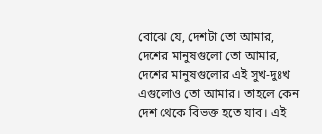বোঝে যে, দেশটা তো আমার, দেশের মানুষগুলো তো আমার, দেশের মানুষগুলোর এই সুখ-দুঃখ এগুলোও তো আমার। তাহলে কেন দেশ থেকে বিভক্ত হতে যাব। এই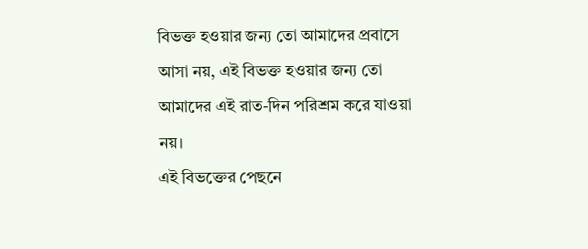বিভক্ত হওয়ার জন্য তো আমাদের প্রবাসে আসা নয়, এই বিভক্ত হওয়ার জন্য তো আমাদের এই রাত-দিন পরিশ্রম করে যাওয়া নয়।
এই বিভক্তের পেছনে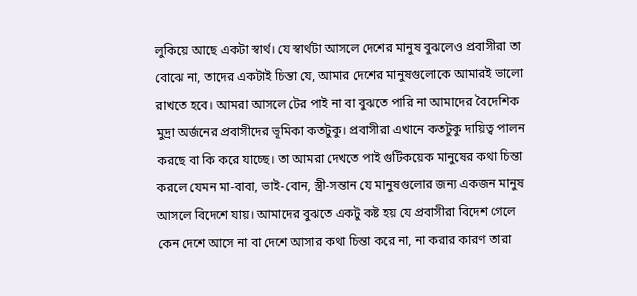লুকিয়ে আছে একটা স্বার্থ। যে স্বার্থটা আসলে দেশের মানুষ বুঝলেও প্রবাসীরা তা বোঝে না, তাদের একটাই চিন্তা যে, আমার দেশের মানুষগুলোকে আমারই ভালো রাখতে হবে। আমরা আসলে টের পাই না বা বুঝতে পারি না আমাদের বৈদেশিক মুদ্রা অর্জনের প্রবাসীদের ভূমিকা কতটুকু। প্রবাসীরা এখানে কতটুকু দায়িত্ব পালন করছে বা কি করে যাচ্ছে। তা আমরা দেখতে পাই গুটিকয়েক মানুষের কথা চিন্তা করলে যেমন মা-বাবা, ভাই-বোন, স্ত্রী-সন্তান যে মানুষগুলোর জন্য একজন মানুষ আসলে বিদেশে যায়। আমাদের বুঝতে একটু কষ্ট হয় যে প্রবাসীরা বিদেশ গেলে কেন দেশে আসে না বা দেশে আসার কথা চিন্তা করে না, না করার কারণ তারা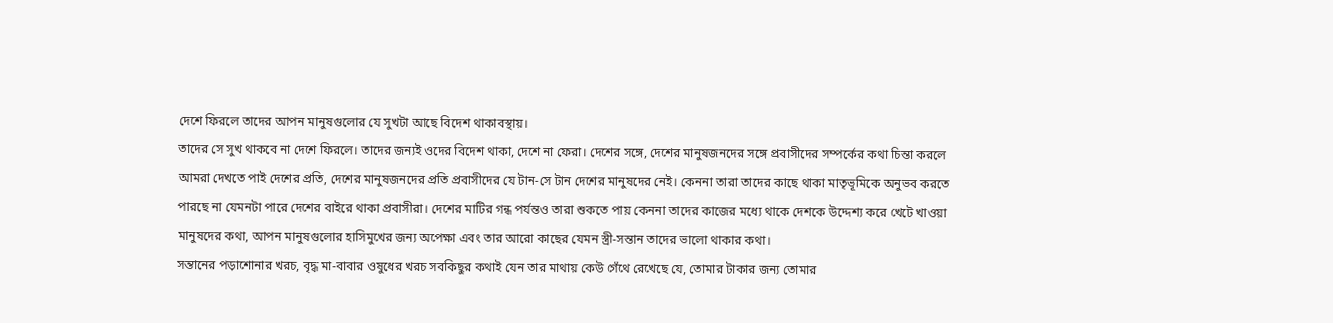দেশে ফিরলে তাদের আপন মানুষগুলোর যে সুখটা আছে বিদেশ থাকাবস্থায়।
তাদের সে সুখ থাকবে না দেশে ফিরলে। তাদের জন্যই ওদের বিদেশ থাকা, দেশে না ফেরা। দেশের সঙ্গে, দেশের মানুষজনদের সঙ্গে প্রবাসীদের সম্পর্কের কথা চিন্তা করলে আমরা দেখতে পাই দেশের প্রতি, দেশের মানুষজনদের প্রতি প্রবাসীদের যে টান-সে টান দেশের মানুষদের নেই। কেননা তারা তাদের কাছে থাকা মাতৃভূমিকে অনুভব করতে পারছে না যেমনটা পারে দেশের বাইরে থাকা প্রবাসীরা। দেশের মাটির গন্ধ পর্যন্তও তারা শুকতে পায় কেননা তাদের কাজের মধ্যে থাকে দেশকে উদ্দেশ্য করে খেটে খাওয়া মানুষদের কথা, আপন মানুষগুলোর হাসিমুখের জন্য অপেক্ষা এবং তার আরো কাছের যেমন স্ত্রী-সন্তান তাদের ভালো থাকার কথা।
সন্তানের পড়াশোনার খরচ, বৃদ্ধ মা-বাবার ওষুধের খরচ সবকিছুর কথাই যেন তার মাথায় কেউ গেঁথে রেখেছে যে, তোমার টাকার জন্য তোমার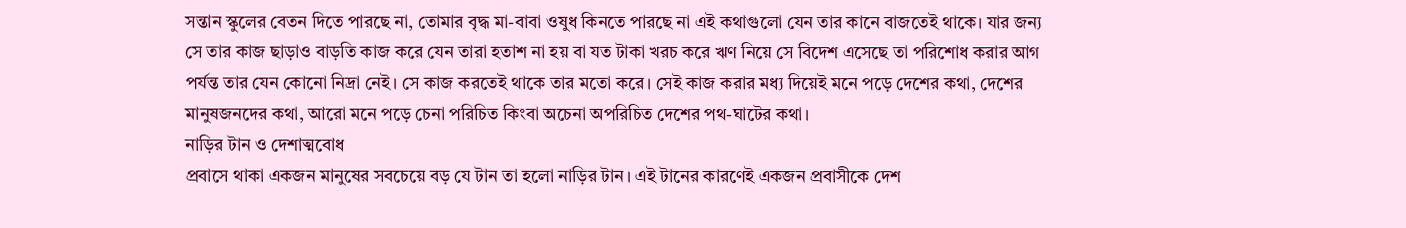সন্তান স্কুলের বেতন দিতে পারছে না, তোমার বৃদ্ধ মা-বাবা ওষুধ কিনতে পারছে না এই কথাগুলো যেন তার কানে বাজতেই থাকে। যার জন্য সে তার কাজ ছাড়াও বাড়তি কাজ করে যেন তারা হতাশ না হয় বা যত টাকা খরচ করে ঋণ নিয়ে সে বিদেশ এসেছে তা পরিশোধ করার আগ পর্যন্ত তার যেন কোনো নিদ্রা নেই। সে কাজ করতেই থাকে তার মতো করে। সেই কাজ করার মধ্য দিয়েই মনে পড়ে দেশের কথা, দেশের মানুষজনদের কথা, আরো মনে পড়ে চেনা পরিচিত কিংবা অচেনা অপরিচিত দেশের পথ-ঘাটের কথা।
নাড়ির টান ও দেশাত্মবোধ
প্রবাসে থাকা একজন মানুষের সবচেয়ে বড় যে টান তা হলো নাড়ির টান। এই টানের কারণেই একজন প্রবাসীকে দেশ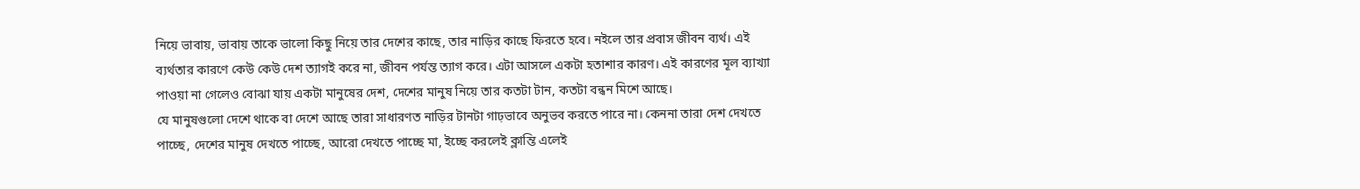নিয়ে ভাবায়, ভাবায় তাকে ভালো কিছু নিয়ে তার দেশের কাছে, তার নাড়ির কাছে ফিরতে হবে। নইলে তার প্রবাস জীবন ব্যর্থ। এই ব্যর্থতার কারণে কেউ কেউ দেশ ত্যাগই করে না, জীবন পর্যন্ত ত্যাগ করে। এটা আসলে একটা হতাশার কারণ। এই কারণের মূল ব্যাখ্যা পাওয়া না গেলেও বোঝা যায় একটা মানুষের দেশ, দেশের মানুষ নিয়ে তার কতটা টান, কতটা বন্ধন মিশে আছে।
যে মানুষগুলো দেশে থাকে বা দেশে আছে তারা সাধারণত নাড়ির টানটা গাঢ়ভাবে অনুভব করতে পারে না। কেননা তারা দেশ দেখতে পাচ্ছে, দেশের মানুষ দেখতে পাচ্ছে, আরো দেখতে পাচ্ছে মা, ইচ্ছে করলেই ক্লান্তি এলেই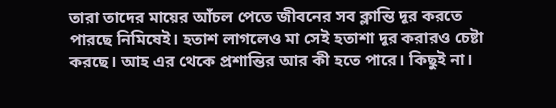তারা তাদের মায়ের আঁচল পেতে জীবনের সব ক্লান্তি দূর করতে পারছে নিমিষেই। হতাশ লাগলেও মা সেই হতাশা দূর করারও চেষ্টা করছে। আহ এর থেকে প্রশান্তির আর কী হতে পারে। কিছুই না।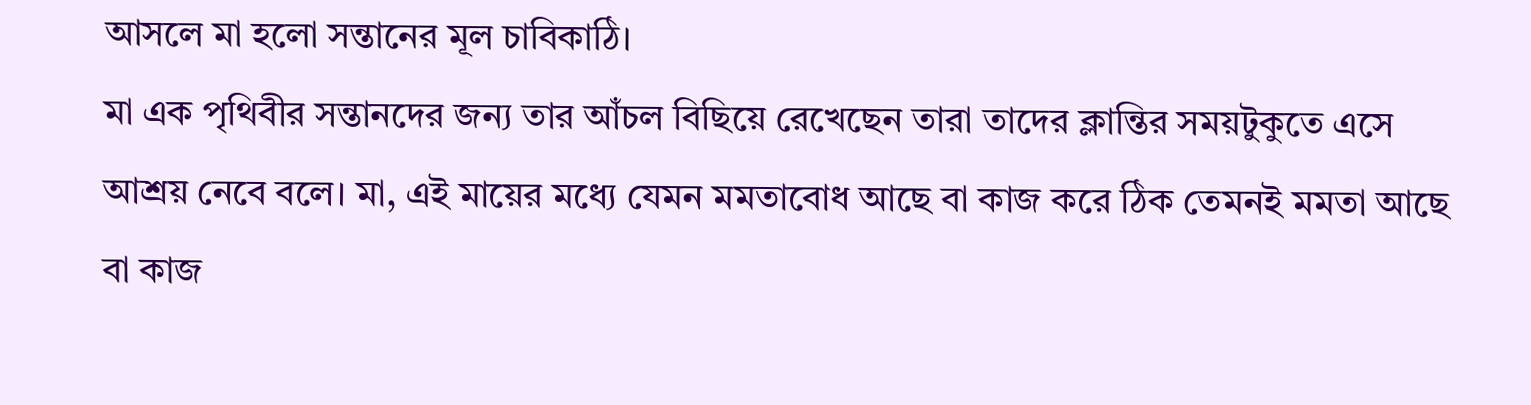আসলে মা হলো সন্তানের মূল চাবিকাঠি।
মা এক পৃথিবীর সন্তানদের জন্য তার আঁচল বিছিয়ে রেখেছেন তারা তাদের ক্লান্তির সময়টুকুতে এসে আশ্রয় নেবে বলে। মা, এই মায়ের মধ্যে যেমন মমতাবোধ আছে বা কাজ করে ঠিক তেমনই মমতা আছে বা কাজ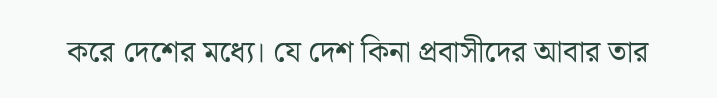করে দেশের মধ্যে। যে দেশ কিনা প্রবাসীদের আবার তার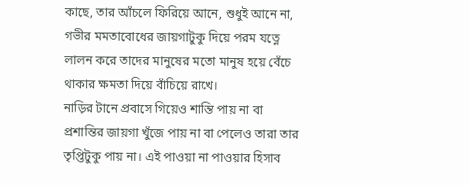কাছে, তার আঁচলে ফিরিয়ে আনে, শুধুই আনে না, গভীর মমতাবোধের জায়গাটুকু দিয়ে পরম যত্নে লালন করে তাদের মানুষের মতো মানুষ হয়ে বেঁচে থাকার ক্ষমতা দিয়ে বাঁচিয়ে রাখে।
নাড়ির টানে প্রবাসে গিয়েও শান্তি পায় না বা প্রশান্তির জায়গা খুঁজে পায় না বা পেলেও তারা তার তৃপ্তিটুকু পায় না। এই পাওয়া না পাওয়ার হিসাব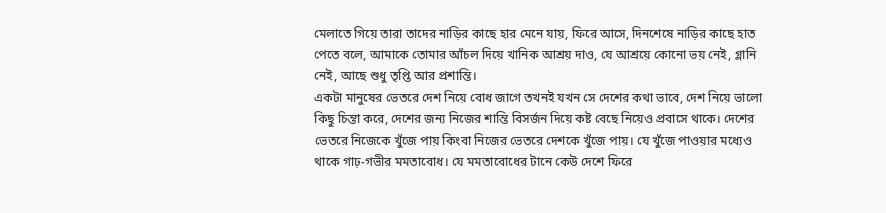মেলাতে গিয়ে তারা তাদের নাড়ির কাছে হার মেনে যায়, ফিরে আসে, দিনশেষে নাড়ির কাছে হাত পেতে বলে, আমাকে তোমার আঁচল দিয়ে খানিক আশ্রয় দাও, যে আশ্রয়ে কোনো ভয় নেই, গ্লানি নেই, আছে শুধু তৃপ্তি আর প্রশান্তি।
একটা মানুষের ভেতরে দেশ নিয়ে বোধ জাগে তখনই যখন সে দেশের কথা ভাবে, দেশ নিয়ে ভালো কিছু চিন্তা করে, দেশের জন্য নিজের শান্তি বিসর্জন দিয়ে কষ্ট বেছে নিয়েও প্রবাসে থাকে। দেশের ভেতরে নিজেকে খুঁজে পায় কিংবা নিজের ভেতরে দেশকে খুঁজে পায়। যে খুঁজে পাওয়ার মধ্যেও থাকে গাঢ়-গভীর মমতাবোধ। যে মমতাবোধের টানে কেউ দেশে ফিরে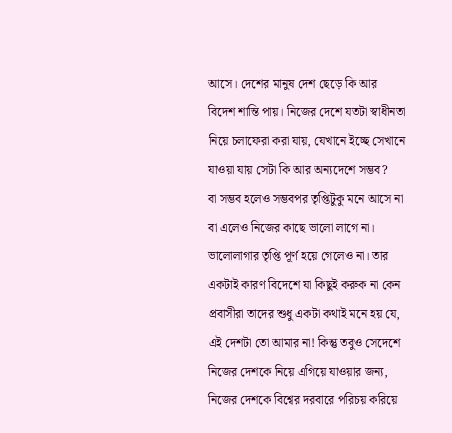আসে। দেশের মানুষ দেশ ছেড়ে কি আর বিদেশ শান্তি পায়। নিজের দেশে যতটা স্বাধীনতা নিয়ে চলাফেরা করা যায়, যেখানে ইচ্ছে সেখানে যাওয়া যায় সেটা কি আর অন্যদেশে সম্ভব?
বা সম্ভব হলেও সম্ভবপর তৃপ্তিটুকু মনে আসে না বা এলেও নিজের কাছে ভালো লাগে না। ভালোলাগার তৃপ্তি পূর্ণ হয়ে গেলেও না। তার একটাই কারণ বিদেশে যা কিছুই করুক না কেন প্রবাসীরা তাদের শুধু একটা কথাই মনে হয় যে, এই দেশটা তো আমার না! কিন্তু তবুও সেদেশে নিজের দেশকে নিয়ে এগিয়ে যাওয়ার জন্য, নিজের দেশকে বিশ্বের দরবারে পরিচয় করিয়ে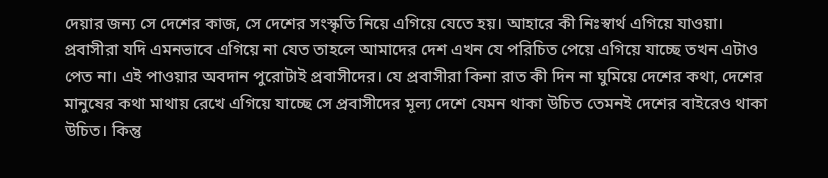দেয়ার জন্য সে দেশের কাজ, সে দেশের সংস্কৃতি নিয়ে এগিয়ে যেতে হয়। আহারে কী নিঃস্বার্থ এগিয়ে যাওয়া।
প্রবাসীরা যদি এমনভাবে এগিয়ে না যেত তাহলে আমাদের দেশ এখন যে পরিচিত পেয়ে এগিয়ে যাচ্ছে তখন এটাও পেত না। এই পাওয়ার অবদান পুরোটাই প্রবাসীদের। যে প্রবাসীরা কিনা রাত কী দিন না ঘুমিয়ে দেশের কথা, দেশের মানুষের কথা মাথায় রেখে এগিয়ে যাচ্ছে সে প্রবাসীদের মূল্য দেশে যেমন থাকা উচিত তেমনই দেশের বাইরেও থাকা উচিত। কিন্তু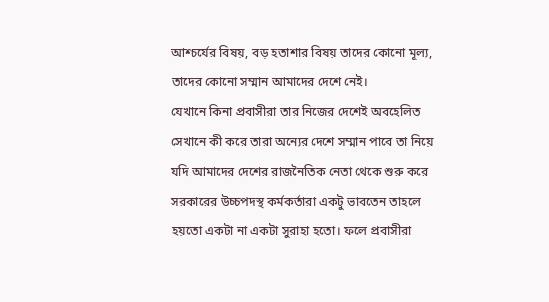আশ্চর্যের বিষয়, বড় হতাশার বিষয় তাদের কোনো মূল্য, তাদের কোনো সম্মান আমাদের দেশে নেই।
যেখানে কিনা প্রবাসীরা তার নিজের দেশেই অবহেলিত সেখানে কী করে তারা অন্যের দেশে সম্মান পাবে তা নিয়ে যদি আমাদের দেশের রাজনৈতিক নেতা থেকে শুরু করে সরকারের উচ্চপদস্থ কর্মকর্তারা একটু ভাবতেন তাহলে হয়তো একটা না একটা সুরাহা হতো। ফলে প্রবাসীরা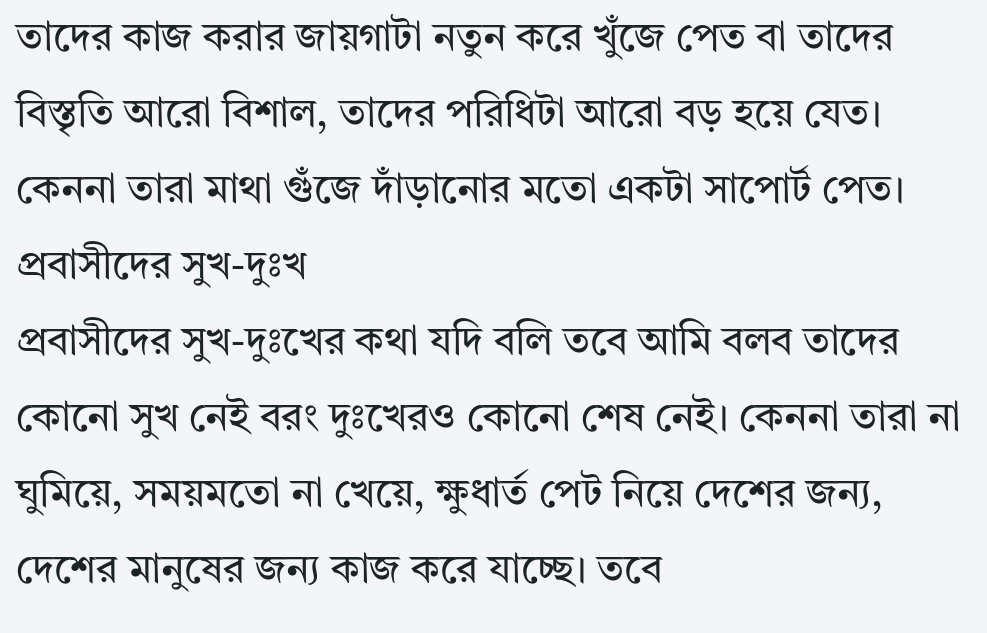তাদের কাজ করার জায়গাটা নতুন করে খুঁজে পেত বা তাদের বিস্তৃতি আরো বিশাল, তাদের পরিধিটা আরো বড় হয়ে যেত। কেননা তারা মাথা গুঁজে দাঁড়ানোর মতো একটা সাপোর্ট পেত।
প্রবাসীদের সুখ-দুঃখ
প্রবাসীদের সুখ-দুঃখের কথা যদি বলি তবে আমি বলব তাদের কোনো সুখ নেই বরং দুঃখেরও কোনো শেষ নেই। কেননা তারা না ঘুমিয়ে, সময়মতো না খেয়ে, ক্ষুধার্ত পেট নিয়ে দেশের জন্য, দেশের মানুষের জন্য কাজ করে যাচ্ছে। তবে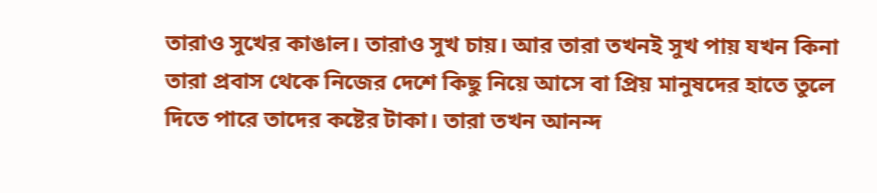তারাও সুখের কাঙাল। তারাও সুখ চায়। আর তারা তখনই সুখ পায় যখন কিনা তারা প্রবাস থেকে নিজের দেশে কিছু নিয়ে আসে বা প্রিয় মানুষদের হাতে তুলে দিতে পারে তাদের কষ্টের টাকা। তারা তখন আনন্দ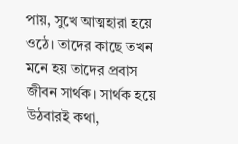পায়, সুখে আত্মহারা হয়ে ওঠে। তাদের কাছে তখন মনে হয় তাদের প্রবাস জীবন সার্থক। সার্থক হয়ে উঠবারই কথা,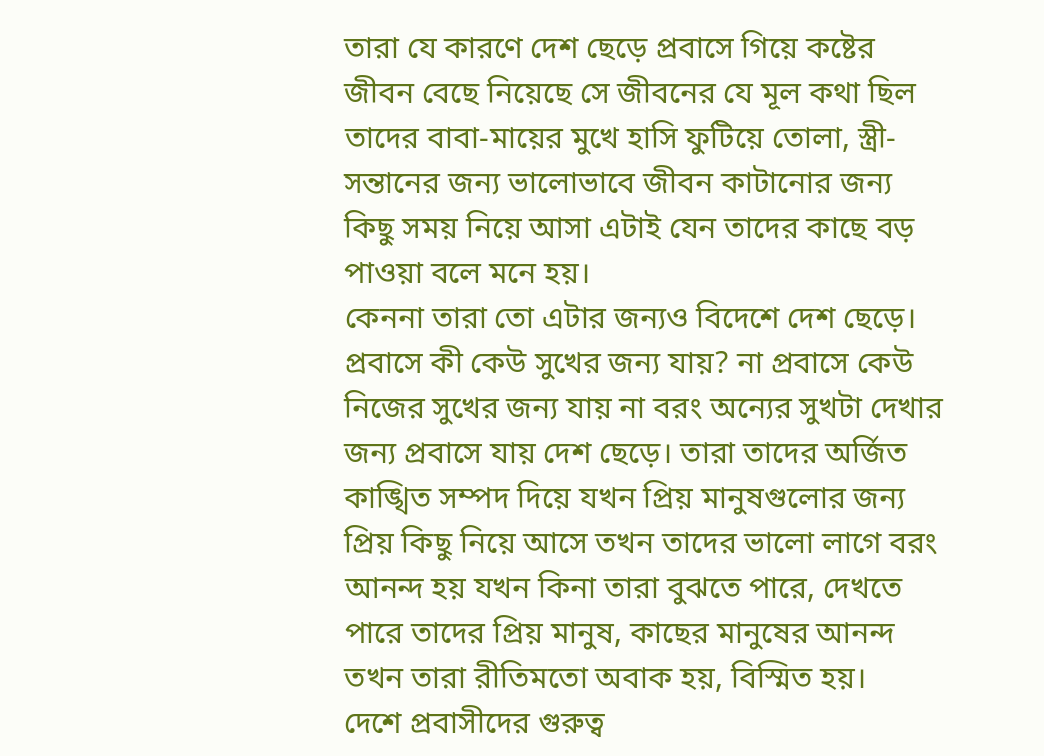তারা যে কারণে দেশ ছেড়ে প্রবাসে গিয়ে কষ্টের জীবন বেছে নিয়েছে সে জীবনের যে মূল কথা ছিল তাদের বাবা-মায়ের মুখে হাসি ফুটিয়ে তোলা, স্ত্রী-সন্তানের জন্য ভালোভাবে জীবন কাটানোর জন্য কিছু সময় নিয়ে আসা এটাই যেন তাদের কাছে বড় পাওয়া বলে মনে হয়।
কেননা তারা তো এটার জন্যও বিদেশে দেশ ছেড়ে। প্রবাসে কী কেউ সুখের জন্য যায়? না প্রবাসে কেউ নিজের সুখের জন্য যায় না বরং অন্যের সুখটা দেখার জন্য প্রবাসে যায় দেশ ছেড়ে। তারা তাদের অর্জিত কাঙ্খিত সম্পদ দিয়ে যখন প্রিয় মানুষগুলোর জন্য প্রিয় কিছু নিয়ে আসে তখন তাদের ভালো লাগে বরং আনন্দ হয় যখন কিনা তারা বুঝতে পারে, দেখতে পারে তাদের প্রিয় মানুষ, কাছের মানুষের আনন্দ তখন তারা রীতিমতো অবাক হয়, বিস্মিত হয়।
দেশে প্রবাসীদের গুরুত্ব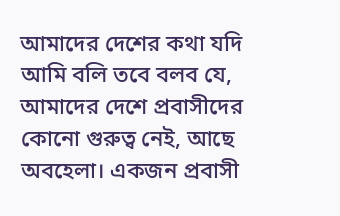আমাদের দেশের কথা যদি আমি বলি তবে বলব যে, আমাদের দেশে প্রবাসীদের কোনো গুরুত্ব নেই, আছে অবহেলা। একজন প্রবাসী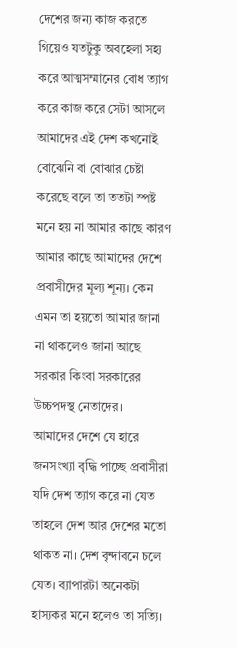দেশের জন্য কাজ করতে গিয়েও যতটুকু অবহেলা সহ্য করে আত্মসম্মানের বোধ ত্যাগ করে কাজ করে সেটা আসলে আমাদের এই দেশ কখনোই বোঝেনি বা বোঝার চেষ্টা করেছে বলে তা ততটা স্পষ্ট মনে হয় না আমার কাছে কারণ আমার কাছে আমাদের দেশে প্রবাসীদের মূল্য শূন্য। কেন এমন তা হয়তো আমার জানা না থাকলেও জানা আছে সরকার কিংবা সরকারের উচ্চপদস্থ নেতাদের।
আমাদের দেশে যে হারে জনসংখ্যা বৃদ্ধি পাচ্ছে প্রবাসীরা যদি দেশ ত্যাগ করে না যেত তাহলে দেশ আর দেশের মতো থাকত না। দেশ বৃন্দাবনে চলে যেত। ব্যাপারটা অনেকটা হাস্যকর মনে হলেও তা সত্যি।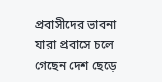প্রবাসীদের ভাবনা
যারা প্রবাসে চলে গেছেন দেশ ছেড়ে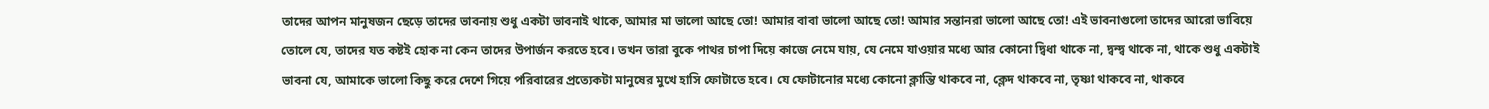তাদের আপন মানুষজন ছেড়ে তাদের ভাবনায় শুধু একটা ভাবনাই থাকে, আমার মা ভালো আছে তো! আমার বাবা ভালো আছে তো! আমার সন্তানরা ভালো আছে তো! এই ভাবনাগুলো তাদের আরো ভাবিয়ে তোলে যে, তাদের যত কষ্টই হোক না কেন তাদের উপার্জন করতে হবে। তখন তারা বুকে পাথর চাপা দিয়ে কাজে নেমে যায়, যে নেমে যাওয়ার মধ্যে আর কোনো দ্বিধা থাকে না, দ্বন্দ্ব থাকে না, থাকে শুধু একটাই ভাবনা যে, আমাকে ভালো কিছু করে দেশে গিয়ে পরিবারের প্রত্যেকটা মানুষের মুখে হাসি ফোটাতে হবে। যে ফোটানোর মধ্যে কোনো ক্লান্তি থাকবে না, ক্লেদ থাকবে না, তৃষ্ণা থাকবে না, থাকবে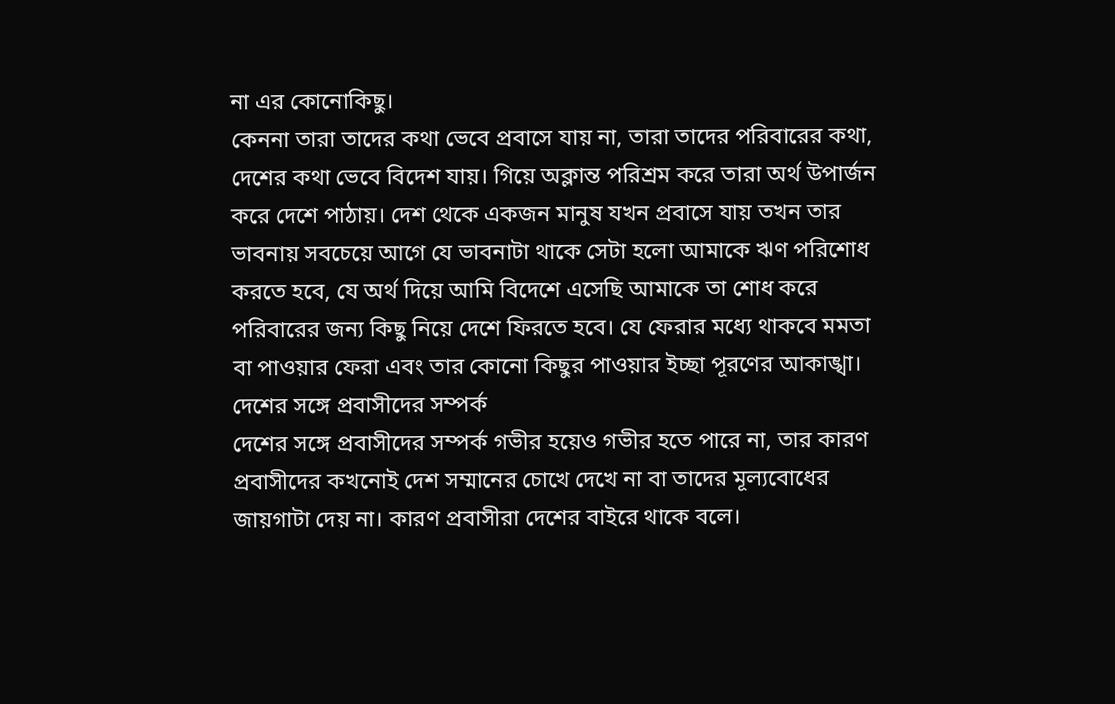না এর কোনোকিছু।
কেননা তারা তাদের কথা ভেবে প্রবাসে যায় না, তারা তাদের পরিবারের কথা, দেশের কথা ভেবে বিদেশ যায়। গিয়ে অক্লান্ত পরিশ্রম করে তারা অর্থ উপার্জন করে দেশে পাঠায়। দেশ থেকে একজন মানুষ যখন প্রবাসে যায় তখন তার ভাবনায় সবচেয়ে আগে যে ভাবনাটা থাকে সেটা হলো আমাকে ঋণ পরিশোধ করতে হবে, যে অর্থ দিয়ে আমি বিদেশে এসেছি আমাকে তা শোধ করে পরিবারের জন্য কিছু নিয়ে দেশে ফিরতে হবে। যে ফেরার মধ্যে থাকবে মমতা বা পাওয়ার ফেরা এবং তার কোনো কিছুর পাওয়ার ইচ্ছা পূরণের আকাঙ্খা।
দেশের সঙ্গে প্রবাসীদের সম্পর্ক
দেশের সঙ্গে প্রবাসীদের সম্পর্ক গভীর হয়েও গভীর হতে পারে না, তার কারণ প্রবাসীদের কখনোই দেশ সম্মানের চোখে দেখে না বা তাদের মূল্যবোধের জায়গাটা দেয় না। কারণ প্রবাসীরা দেশের বাইরে থাকে বলে।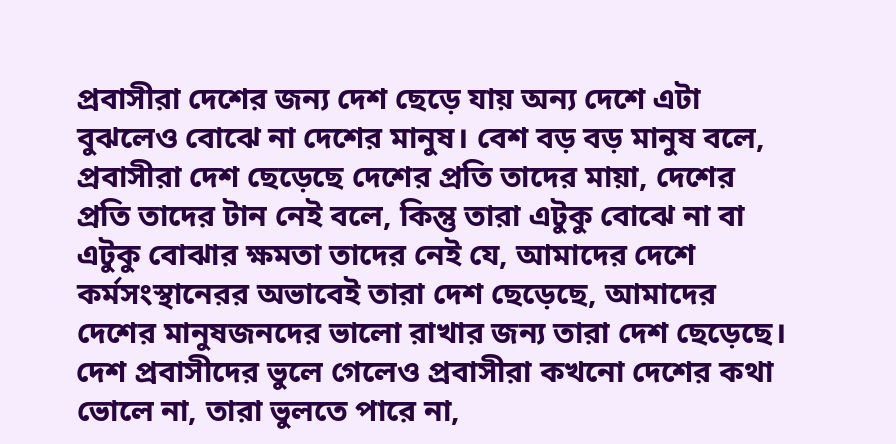প্রবাসীরা দেশের জন্য দেশ ছেড়ে যায় অন্য দেশে এটা বুঝলেও বোঝে না দেশের মানুষ। বেশ বড় বড় মানুষ বলে, প্রবাসীরা দেশ ছেড়েছে দেশের প্রতি তাদের মায়া, দেশের প্রতি তাদের টান নেই বলে, কিন্তু তারা এটুকু বোঝে না বা এটুকু বোঝার ক্ষমতা তাদের নেই যে, আমাদের দেশে কর্মসংস্থানেরর অভাবেই তারা দেশ ছেড়েছে, আমাদের দেশের মানুষজনদের ভালো রাখার জন্য তারা দেশ ছেড়েছে।
দেশ প্রবাসীদের ভুলে গেলেও প্রবাসীরা কখনো দেশের কথা ভোলে না, তারা ভুলতে পারে না,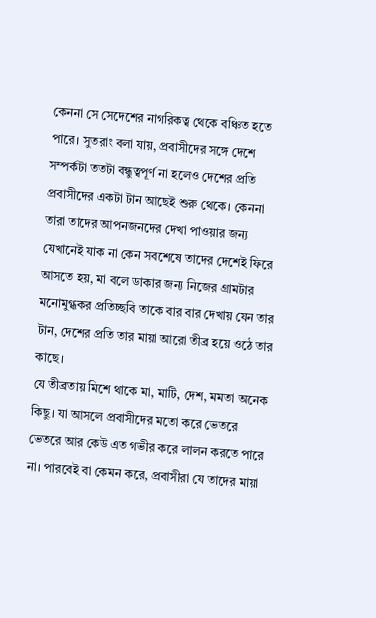কেননা সে সেদেশের নাগরিকত্ব থেকে বঞ্চিত হতে পারে। সুতরাং বলা যায়, প্রবাসীদের সঙ্গে দেশে সম্পর্কটা ততটা বন্ধুত্বপূর্ণ না হলেও দেশের প্রতি প্রবাসীদের একটা টান আছেই শুরু থেকে। কেননা তারা তাদের আপনজনদের দেখা পাওয়ার জন্য যেখানেই যাক না কেন সবশেষে তাদের দেশেই ফিরে আসতে হয়, মা বলে ডাকার জন্য নিজের গ্রামটার মনোমুগ্ধকর প্রতিচ্ছবি তাকে বার বার দেখায় যেন তার টান, দেশের প্রতি তার মায়া আরো তীব্র হয়ে ওঠে তার কাছে।
যে তীব্রতায় মিশে থাকে মা, মাটি, দেশ, মমতা অনেক কিছু। যা আসলে প্রবাসীদের মতো করে ভেতরে ভেতরে আর কেউ এত গভীর করে লালন করতে পারে না। পারবেই বা কেমন করে, প্রবাসীরা যে তাদের মায়া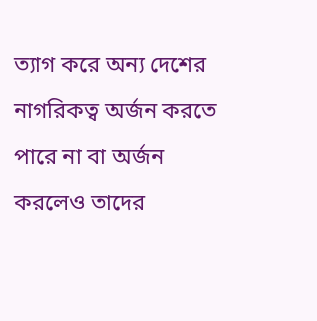ত্যাগ করে অন্য দেশের নাগরিকত্ব অর্জন করতে পারে না বা অর্জন করলেও তাদের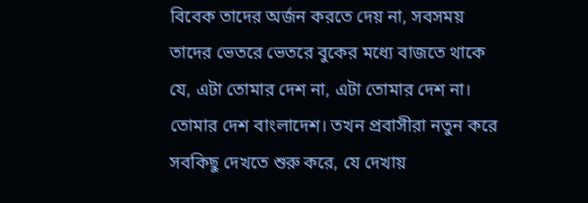বিবেক তাদের অর্জন করতে দেয় না, সবসময় তাদের ভেতরে ভেতরে বুকের মধ্যে বাজতে থাকে যে, এটা তোমার দেশ না, এটা তোমার দেশ না। তোমার দেশ বাংলাদেশ। তখন প্রবাসীরা নতুন করে সবকিছু দেখতে শুরু করে, যে দেখায়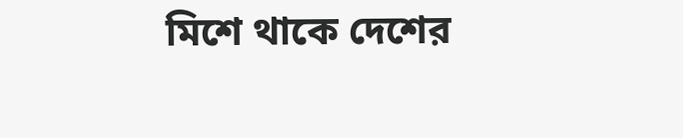মিশে থাকে দেশের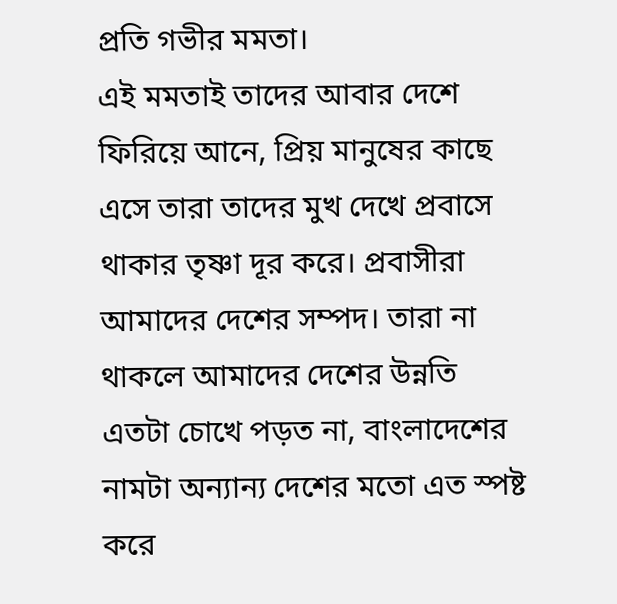প্রতি গভীর মমতা।
এই মমতাই তাদের আবার দেশে ফিরিয়ে আনে, প্রিয় মানুষের কাছে এসে তারা তাদের মুখ দেখে প্রবাসে থাকার তৃষ্ণা দূর করে। প্রবাসীরা আমাদের দেশের সম্পদ। তারা না থাকলে আমাদের দেশের উন্নতি এতটা চোখে পড়ত না, বাংলাদেশের নামটা অন্যান্য দেশের মতো এত স্পষ্ট করে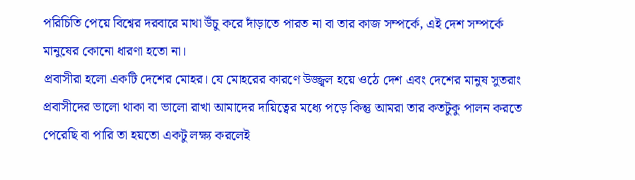পরিচিতি পেয়ে বিশ্বের দরবারে মাথা উঁচু করে দাঁড়াতে পারত না বা তার কাজ সম্পর্কে, এই দেশ সম্পর্কে মানুষের কোনো ধারণা হতো না।
প্রবাসীরা হলো একটি দেশের মোহর। যে মোহরের কারণে উজ্জ্বল হয়ে ওঠে দেশ এবং দেশের মানুষ সুতরাং প্রবাসীদের ভালো থাকা বা ভালো রাখা আমাদের দায়িত্বের মধ্যে পড়ে কিন্তু আমরা তার কতটুকু পালন করতে পেরেছি বা পারি তা হয়তো একটু লক্ষ্য করলেই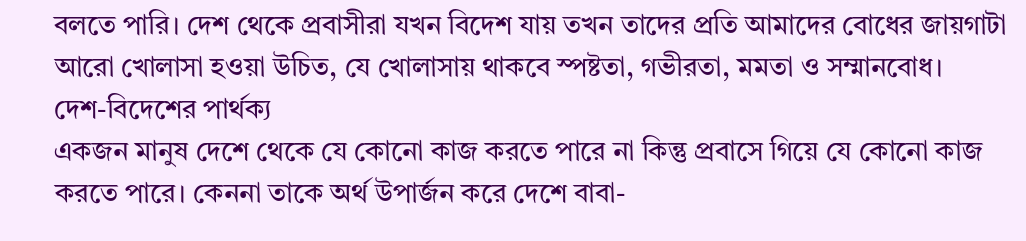বলতে পারি। দেশ থেকে প্রবাসীরা যখন বিদেশ যায় তখন তাদের প্রতি আমাদের বোধের জায়গাটা আরো খোলাসা হওয়া উচিত, যে খোলাসায় থাকবে স্পষ্টতা, গভীরতা, মমতা ও সম্মানবোধ।
দেশ-বিদেশের পার্থক্য
একজন মানুষ দেশে থেকে যে কোনো কাজ করতে পারে না কিন্তু প্রবাসে গিয়ে যে কোনো কাজ করতে পারে। কেননা তাকে অর্থ উপার্জন করে দেশে বাবা-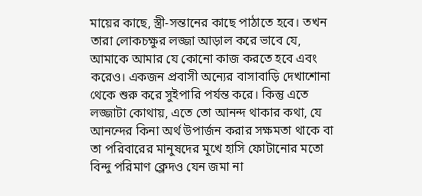মায়ের কাছে, স্ত্রী-সন্তানের কাছে পাঠাতে হবে। তখন তারা লোকচক্ষুর লজ্জা আড়াল করে ভাবে যে, আমাকে আমার যে কোনো কাজ করতে হবে এবং করেও। একজন প্রবাসী অন্যের বাসাবাড়ি দেখাশোনা থেকে শুরু করে সুইপারি পর্যন্ত করে। কিন্তু এতে লজ্জাটা কোথায়, এতে তো আনন্দ থাকার কথা, যে আনন্দের কিনা অর্থ উপার্জন করার সক্ষমতা থাকে বা তা পরিবারের মানুষদের মুখে হাসি ফোটানোর মতো বিন্দু পরিমাণ ক্লেদও যেন জমা না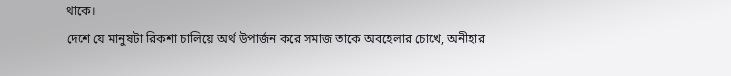থাকে।
দেশে যে মানুষটা রিকশা চালিয়ে অর্থ উপার্জন করে সমাজ তাকে অবহেলার চোখে, অনীহার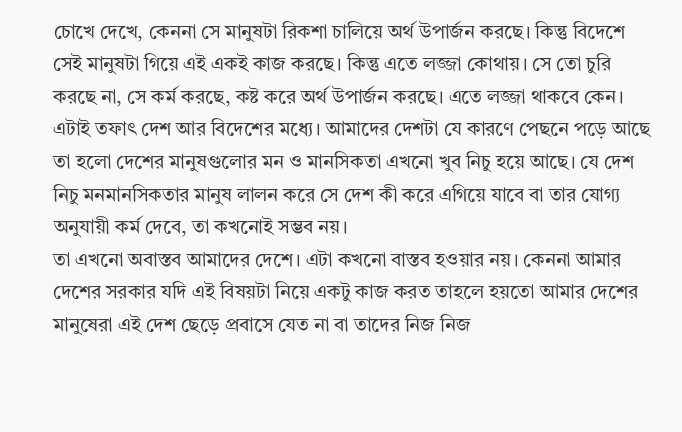চোখে দেখে, কেননা সে মানুষটা রিকশা চালিয়ে অর্থ উপার্জন করছে। কিন্তু বিদেশে সেই মানুষটা গিয়ে এই একই কাজ করছে। কিন্তু এতে লজ্জা কোথায়। সে তো চুরি করছে না, সে কর্ম করছে, কষ্ট করে অর্থ উপার্জন করছে। এতে লজ্জা থাকবে কেন। এটাই তফাৎ দেশ আর বিদেশের মধ্যে। আমাদের দেশটা যে কারণে পেছনে পড়ে আছে তা হলো দেশের মানুষগুলোর মন ও মানসিকতা এখনো খুব নিচু হয়ে আছে। যে দেশ নিচু মনমানসিকতার মানুষ লালন করে সে দেশ কী করে এগিয়ে যাবে বা তার যোগ্য অনুযায়ী কর্ম দেবে, তা কখনোই সম্ভব নয়।
তা এখনো অবাস্তব আমাদের দেশে। এটা কখনো বাস্তব হওয়ার নয়। কেননা আমার দেশের সরকার যদি এই বিষয়টা নিয়ে একটু কাজ করত তাহলে হয়তো আমার দেশের মানুষেরা এই দেশ ছেড়ে প্রবাসে যেত না বা তাদের নিজ নিজ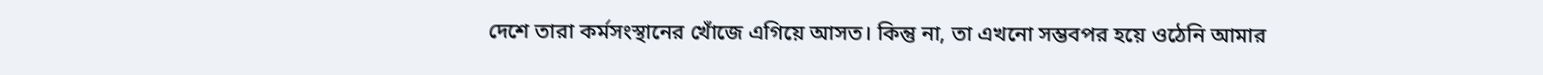দেশে তারা কর্মসংস্থানের খোঁজে এগিয়ে আসত। কিন্তু না, তা এখনো সম্ভবপর হয়ে ওঠেনি আমার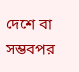দেশে বা সম্ভবপর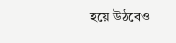হয়ে উঠবেও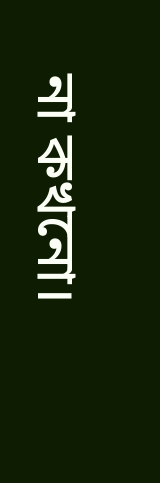না কখনো।